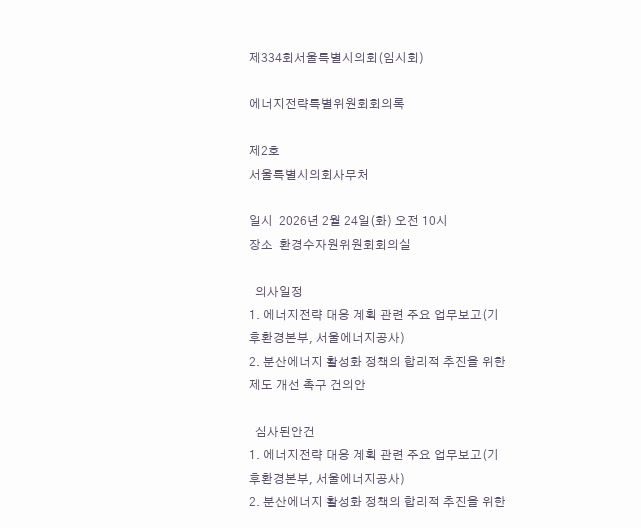제334회서울특별시의회(임시회)

에너지전략특별위원회회의록

제2호
서울특별시의회사무처

일시  2026년 2월 24일(화) 오전 10시
장소  환경수자원위원회회의실

  의사일정
1. 에너지전략 대응 계획 관련 주요 업무보고(기후환경본부, 서울에너지공사)
2. 분산에너지 활성화 정책의 합리적 추진을 위한 제도 개선 촉구 건의안

  심사된안건
1. 에너지전략 대응 계획 관련 주요 업무보고(기후환경본부, 서울에너지공사)
2. 분산에너지 활성화 정책의 합리적 추진을 위한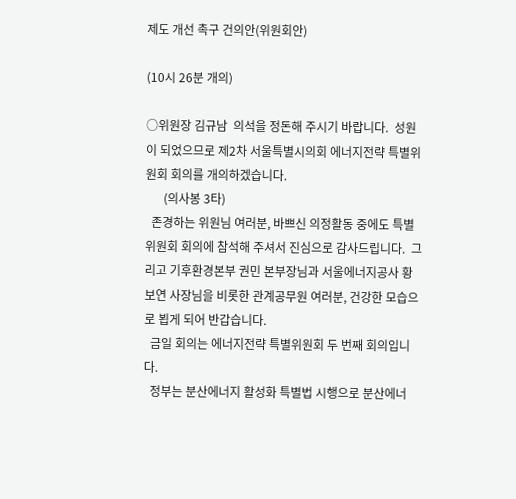제도 개선 촉구 건의안(위원회안)

(10시 26분 개의)

○위원장 김규남  의석을 정돈해 주시기 바랍니다.  성원이 되었으므로 제2차 서울특별시의회 에너지전략 특별위원회 회의를 개의하겠습니다.
      (의사봉 3타)
  존경하는 위원님 여러분, 바쁘신 의정활동 중에도 특별위원회 회의에 참석해 주셔서 진심으로 감사드립니다.  그리고 기후환경본부 권민 본부장님과 서울에너지공사 황보연 사장님을 비롯한 관계공무원 여러분, 건강한 모습으로 뵙게 되어 반갑습니다.
  금일 회의는 에너지전략 특별위원회 두 번째 회의입니다.
  정부는 분산에너지 활성화 특별법 시행으로 분산에너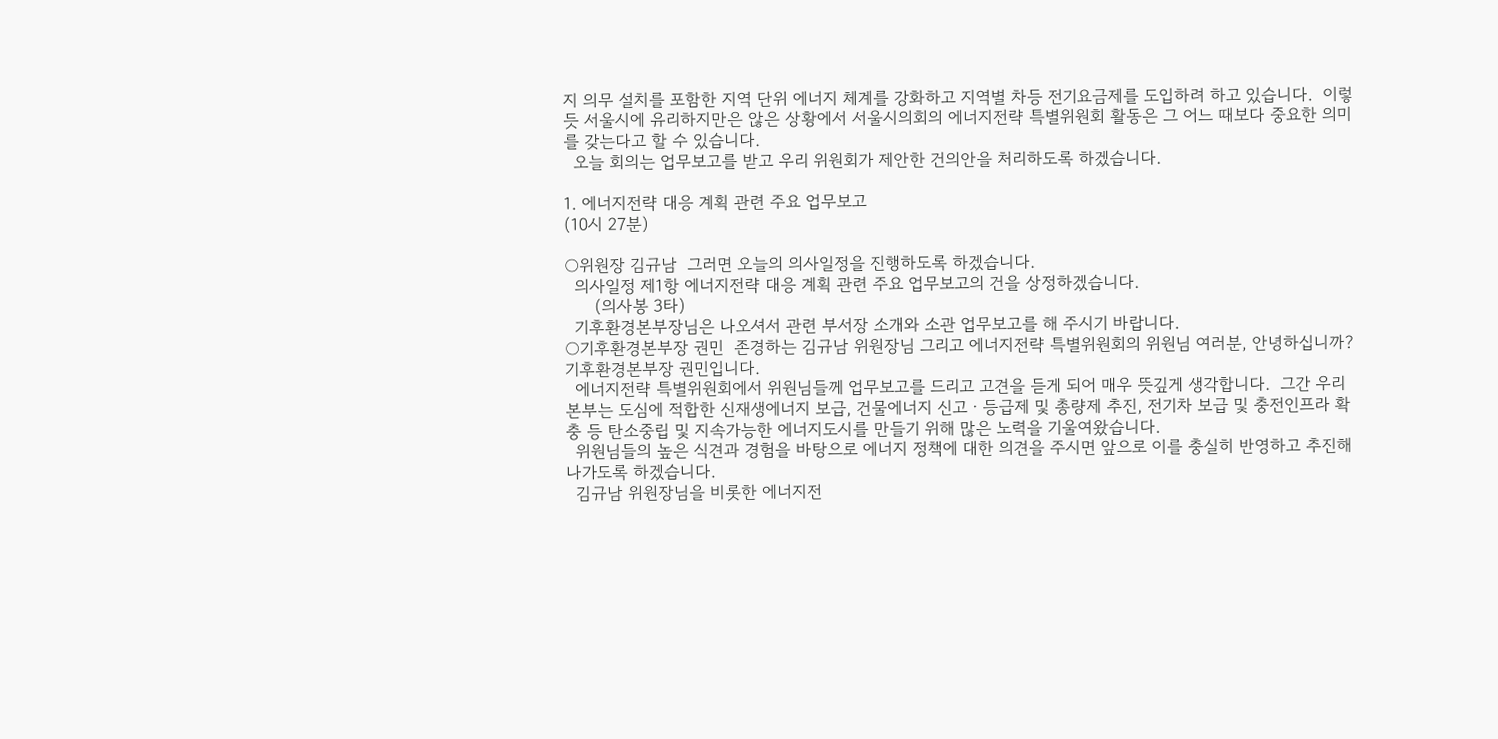지 의무 설치를 포함한 지역 단위 에너지 체계를 강화하고 지역별 차등 전기요금제를 도입하려 하고 있습니다.  이렇듯 서울시에 유리하지만은 않은 상황에서 서울시의회의 에너지전략 특별위원회 활동은 그 어느 때보다 중요한 의미를 갖는다고 할 수 있습니다.
  오늘 회의는 업무보고를 받고 우리 위원회가 제안한 건의안을 처리하도록 하겠습니다.

1. 에너지전략 대응 계획 관련 주요 업무보고
(10시 27분)

○위원장 김규남  그러면 오늘의 의사일정을 진행하도록 하겠습니다.
  의사일정 제1항 에너지전략 대응 계획 관련 주요 업무보고의 건을 상정하겠습니다.
      (의사봉 3타)
  기후환경본부장님은 나오셔서 관련 부서장 소개와 소관 업무보고를 해 주시기 바랍니다.
○기후환경본부장 권민  존경하는 김규남 위원장님 그리고 에너지전략 특별위원회의 위원님 여러분, 안녕하십니까?  기후환경본부장 권민입니다.
  에너지전략 특별위원회에서 위원님들께 업무보고를 드리고 고견을 듣게 되어 매우 뜻깊게 생각합니다.  그간 우리 본부는 도심에 적합한 신재생에너지 보급, 건물에너지 신고ㆍ등급제 및 총량제 추진, 전기차 보급 및 충전인프라 확충 등 탄소중립 및 지속가능한 에너지도시를 만들기 위해 많은 노력을 기울여왔습니다.
  위원님들의 높은 식견과 경험을 바탕으로 에너지 정책에 대한 의견을 주시면 앞으로 이를 충실히 반영하고 추진해 나가도록 하겠습니다.
  김규남 위원장님을 비롯한 에너지전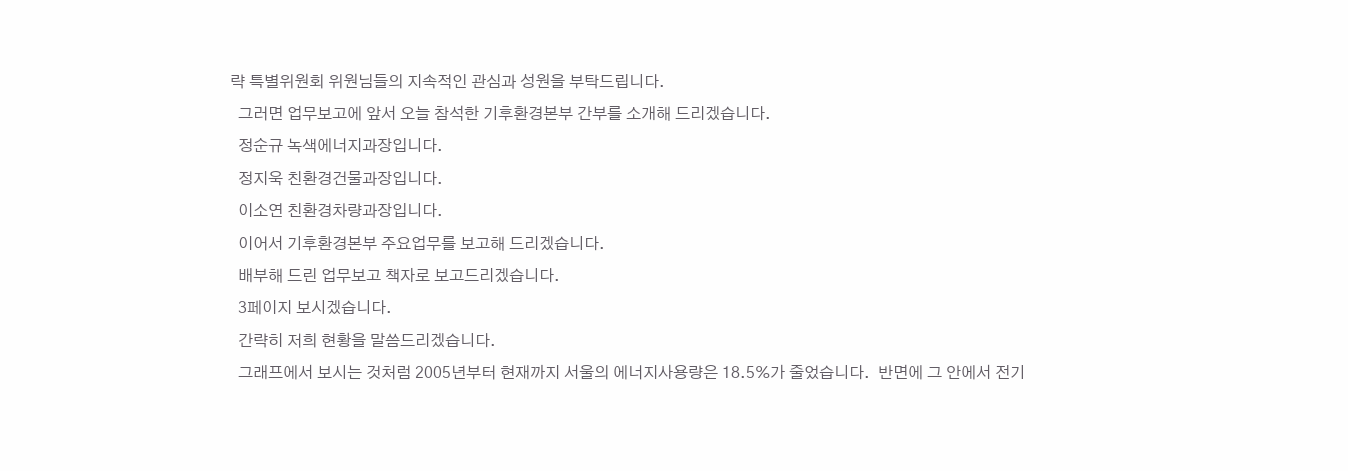략 특별위원회 위원님들의 지속적인 관심과 성원을 부탁드립니다.
  그러면 업무보고에 앞서 오늘 참석한 기후환경본부 간부를 소개해 드리겠습니다.
  정순규 녹색에너지과장입니다.
  정지욱 친환경건물과장입니다.
  이소연 친환경차량과장입니다.
  이어서 기후환경본부 주요업무를 보고해 드리겠습니다.
  배부해 드린 업무보고 책자로 보고드리겠습니다.
  3페이지 보시겠습니다.
  간략히 저희 현황을 말씀드리겠습니다.
  그래프에서 보시는 것처럼 2005년부터 현재까지 서울의 에너지사용량은 18.5%가 줄었습니다.  반면에 그 안에서 전기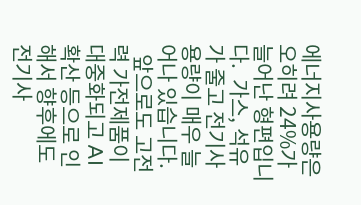에너지사용량은 오히려 24%가 늘어난 형편입니다.  가스, 석유가 줄고 전기사용량이 매우 늘어나 있습니다.
  앞으로도 고전력 가전제품이 대중화되고 AI 확산 등으로 인해서 향후에도 전기사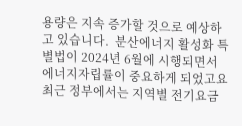용량은 지속 증가할 것으로 예상하고 있습니다.  분산에너지 활성화 특별법이 2024년 6월에 시행되면서 에너지자립률이 중요하게 되었고요 최근 정부에서는 지역별 전기요금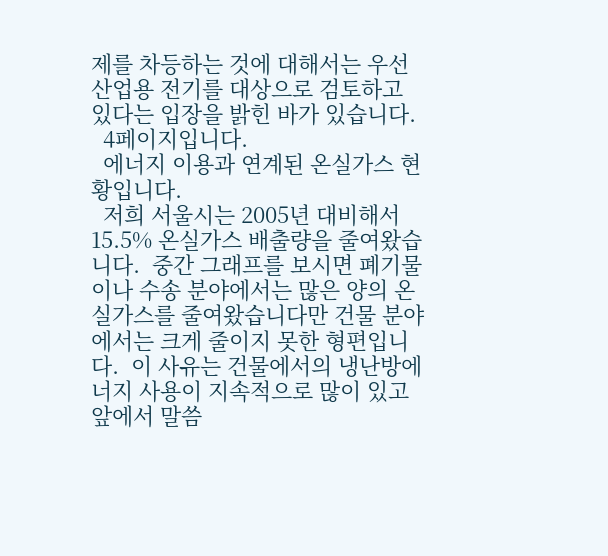제를 차등하는 것에 대해서는 우선 산업용 전기를 대상으로 검토하고 있다는 입장을 밝힌 바가 있습니다.
  4페이지입니다.
  에너지 이용과 연계된 온실가스 현황입니다.
  저희 서울시는 2005년 대비해서 15.5% 온실가스 배출량을 줄여왔습니다.  중간 그래프를 보시면 폐기물이나 수송 분야에서는 많은 양의 온실가스를 줄여왔습니다만 건물 분야에서는 크게 줄이지 못한 형편입니다.  이 사유는 건물에서의 냉난방에너지 사용이 지속적으로 많이 있고 앞에서 말씀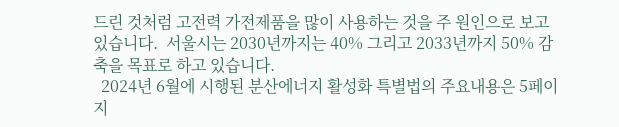드린 것처럼 고전력 가전제품을 많이 사용하는 것을 주 원인으로 보고 있습니다.  서울시는 2030년까지는 40% 그리고 2033년까지 50% 감축을 목표로 하고 있습니다.
  2024년 6월에 시행된 분산에너지 활성화 특별법의 주요내용은 5페이지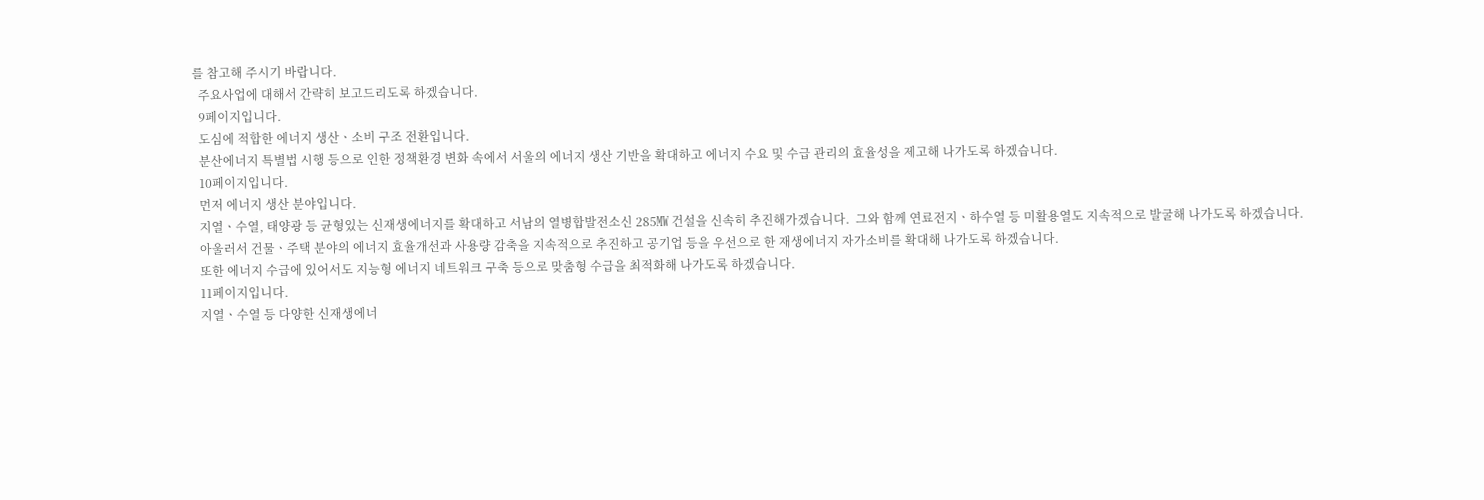를 참고해 주시기 바랍니다.
  주요사업에 대해서 간략히 보고드리도록 하겠습니다.
  9페이지입니다.
  도심에 적합한 에너지 생산ㆍ소비 구조 전환입니다.
  분산에너지 특별법 시행 등으로 인한 정책환경 변화 속에서 서울의 에너지 생산 기반을 확대하고 에너지 수요 및 수급 관리의 효율성을 제고해 나가도록 하겠습니다.
  10페이지입니다.
  먼저 에너지 생산 분야입니다.
  지열ㆍ수열, 태양광 등 균형있는 신재생에너지를 확대하고 서남의 열병합발전소신 285㎿ 건설을 신속히 추진해가겠습니다.  그와 함께 연료전지ㆍ하수열 등 미활용열도 지속적으로 발굴해 나가도록 하겠습니다.
  아울러서 건물ㆍ주택 분야의 에너지 효율개선과 사용량 감축을 지속적으로 추진하고 공기업 등을 우선으로 한 재생에너지 자가소비를 확대해 나가도록 하겠습니다.
  또한 에너지 수급에 있어서도 지능형 에너지 네트워크 구축 등으로 맞춤형 수급을 최적화해 나가도록 하겠습니다.
  11페이지입니다.
  지열ㆍ수열 등 다양한 신재생에너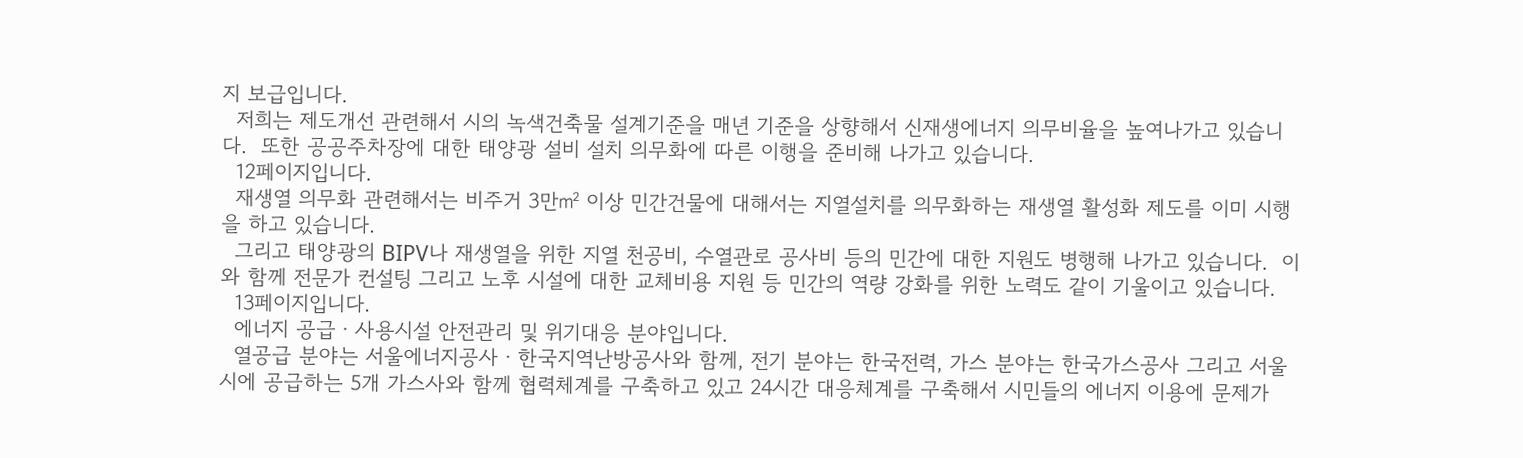지 보급입니다.
  저희는 제도개선 관련해서 시의 녹색건축물 설계기준을 매년 기준을 상향해서 신재생에너지 의무비율을 높여나가고 있습니다.  또한 공공주차장에 대한 태양광 설비 설치 의무화에 따른 이행을 준비해 나가고 있습니다.
  12페이지입니다.
  재생열 의무화 관련해서는 비주거 3만㎡ 이상 민간건물에 대해서는 지열설치를 의무화하는 재생열 활성화 제도를 이미 시행을 하고 있습니다.
  그리고 태양광의 BIPV나 재생열을 위한 지열 천공비, 수열관로 공사비 등의 민간에 대한 지원도 병행해 나가고 있습니다.  이와 함께 전문가 컨설팅 그리고 노후 시설에 대한 교체비용 지원 등 민간의 역량 강화를 위한 노력도 같이 기울이고 있습니다.
  13페이지입니다.
  에너지 공급ㆍ사용시설 안전관리 및 위기대응 분야입니다.
  열공급 분야는 서울에너지공사ㆍ한국지역난방공사와 함께, 전기 분야는 한국전력, 가스 분야는 한국가스공사 그리고 서울시에 공급하는 5개 가스사와 함께 협력체계를 구축하고 있고 24시간 대응체계를 구축해서 시민들의 에너지 이용에 문제가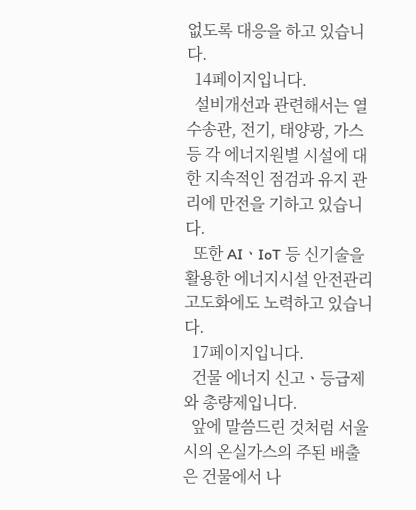없도록 대응을 하고 있습니다.
  14페이지입니다.
  설비개선과 관련해서는 열수송관, 전기, 태양광, 가스 등 각 에너지원별 시설에 대한 지속적인 점검과 유지 관리에 만전을 기하고 있습니다.
  또한 AIㆍIoT 등 신기술을 활용한 에너지시설 안전관리 고도화에도 노력하고 있습니다.
  17페이지입니다.
  건물 에너지 신고ㆍ등급제와 총량제입니다.
  앞에 말씀드린 것처럼 서울시의 온실가스의 주된 배출은 건물에서 나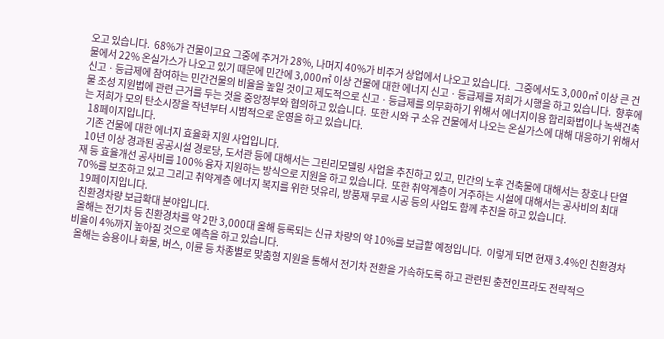오고 있습니다.  68%가 건물이고요 그중에 주거가 28%, 나머지 40%가 비주거 상업에서 나오고 있습니다.  그중에서도 3,000㎡ 이상 큰 건물에서 22% 온실가스가 나오고 있기 때문에 민간에 3,000㎡ 이상 건물에 대한 에너지 신고ㆍ등급제를 저희가 시행을 하고 있습니다.  향후에 신고ㆍ등급제에 참여하는 민간건물의 비율을 높일 것이고 제도적으로 신고ㆍ등급제를 의무화하기 위해서 에너지이용 합리화법이나 녹색건축물 조성 지원법에 관련 근거를 두는 것을 중앙정부와 협의하고 있습니다.  또한 시와 구 소유 건물에서 나오는 온실가스에 대해 대응하기 위해서는 저희가 모의 탄소시장을 작년부터 시범적으로 운영을 하고 있습니다.
  18페이지입니다.
  기존 건물에 대한 에너지 효율화 지원 사업입니다.
  10년 이상 경과된 공공시설 경로당, 도서관 등에 대해서는 그린리모델링 사업을 추진하고 있고, 민간의 노후 건축물에 대해서는 창호나 단열재 등 효율개선 공사비를 100% 융자 지원하는 방식으로 지원을 하고 있습니다.  또한 취약계층이 거주하는 시설에 대해서는 공사비의 최대 70%를 보조하고 있고 그리고 취약계층 에너지 복지를 위한 덧유리, 방풍재 무료 시공 등의 사업도 함께 추진을 하고 있습니다.
  19페이지입니다.
  친환경차량 보급확대 분야입니다.
  올해는 전기차 등 친환경차를 약 2만 3,000대 올해 등록되는 신규 차량의 약 10%를 보급할 예정입니다.  이렇게 되면 현재 3.4%인 친환경차 비율이 4%까지 높아질 것으로 예측을 하고 있습니다.
  올해는 승용이나 화물, 버스, 이륜 등 차종별로 맞춤형 지원을 통해서 전기차 전환을 가속하도록 하고 관련된 충전인프라도 전략적으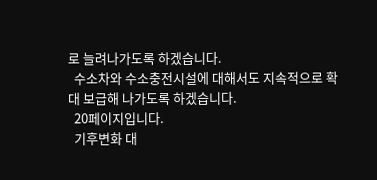로 늘려나가도록 하겠습니다.
  수소차와 수소충전시설에 대해서도 지속적으로 확대 보급해 나가도록 하겠습니다.
  20페이지입니다.
  기후변화 대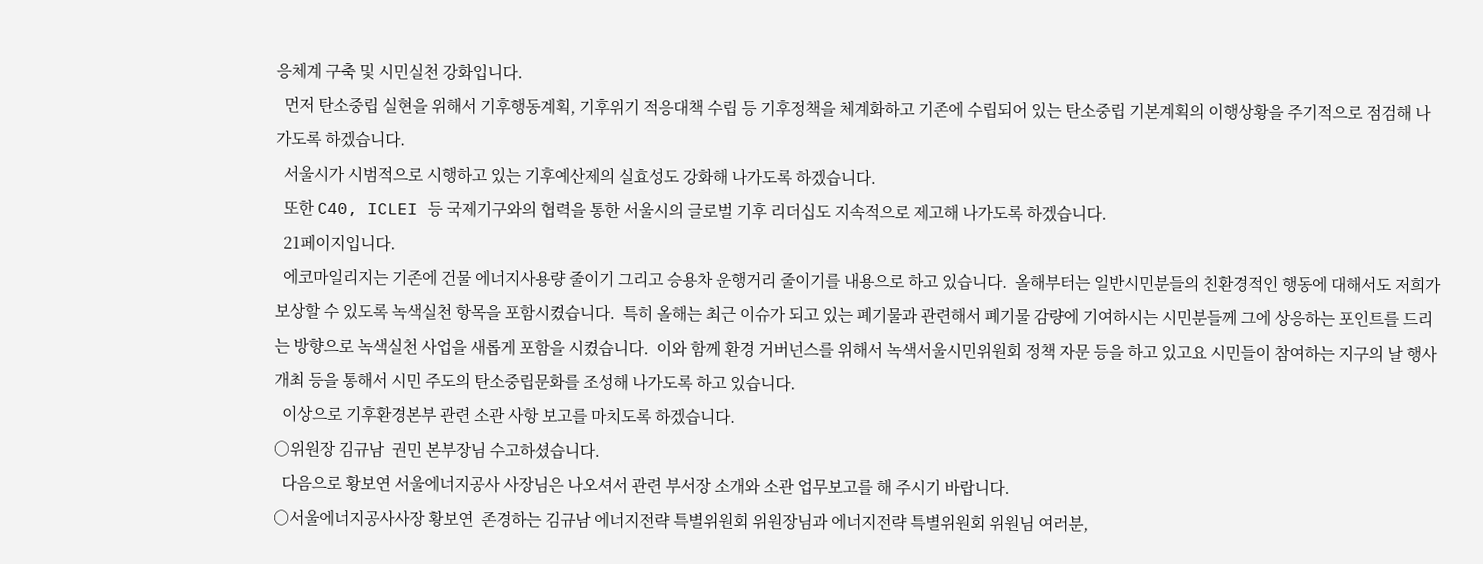응체계 구축 및 시민실천 강화입니다.
  먼저 탄소중립 실현을 위해서 기후행동계획, 기후위기 적응대책 수립 등 기후정책을 체계화하고 기존에 수립되어 있는 탄소중립 기본계획의 이행상황을 주기적으로 점검해 나가도록 하겠습니다.
  서울시가 시범적으로 시행하고 있는 기후예산제의 실효성도 강화해 나가도록 하겠습니다.
  또한 C40, ICLEI 등 국제기구와의 협력을 통한 서울시의 글로벌 기후 리더십도 지속적으로 제고해 나가도록 하겠습니다.
  21페이지입니다.
  에코마일리지는 기존에 건물 에너지사용량 줄이기 그리고 승용차 운행거리 줄이기를 내용으로 하고 있습니다.  올해부터는 일반시민분들의 친환경적인 행동에 대해서도 저희가 보상할 수 있도록 녹색실천 항목을 포함시켰습니다.  특히 올해는 최근 이슈가 되고 있는 폐기물과 관련해서 폐기물 감량에 기여하시는 시민분들께 그에 상응하는 포인트를 드리는 방향으로 녹색실천 사업을 새롭게 포함을 시켰습니다.  이와 함께 환경 거버넌스를 위해서 녹색서울시민위원회 정책 자문 등을 하고 있고요 시민들이 참여하는 지구의 날 행사 개최 등을 통해서 시민 주도의 탄소중립문화를 조성해 나가도록 하고 있습니다.
  이상으로 기후환경본부 관련 소관 사항 보고를 마치도록 하겠습니다.
○위원장 김규남  권민 본부장님 수고하셨습니다.
  다음으로 황보연 서울에너지공사 사장님은 나오셔서 관련 부서장 소개와 소관 업무보고를 해 주시기 바랍니다.
○서울에너지공사사장 황보연  존경하는 김규남 에너지전략 특별위원회 위원장님과 에너지전략 특별위원회 위원님 여러분,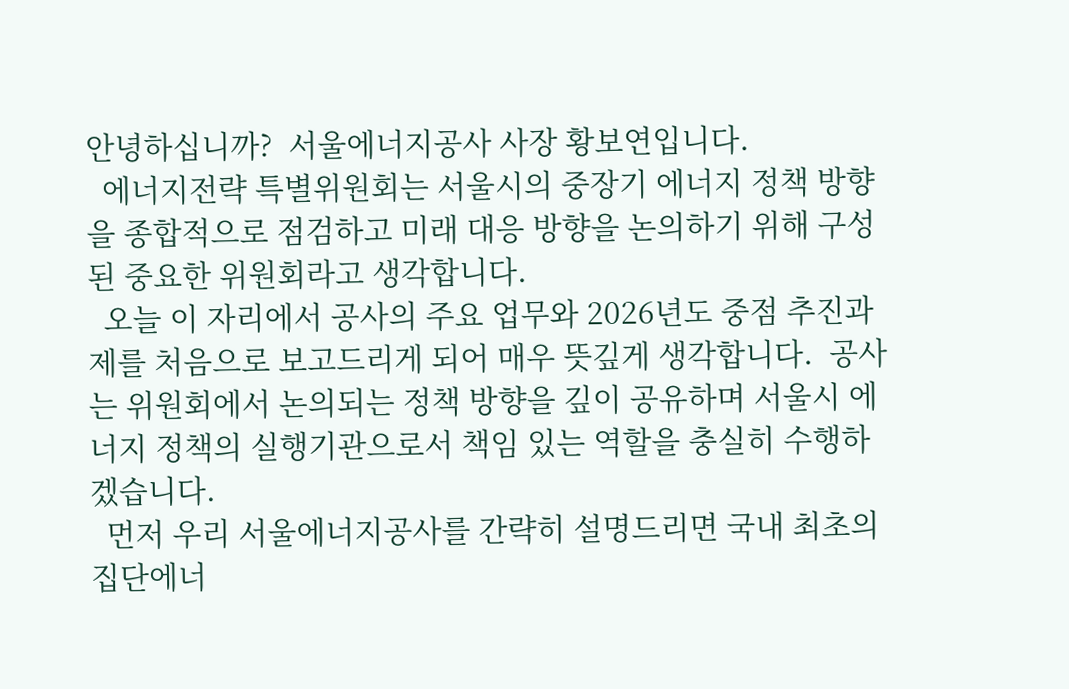안녕하십니까?  서울에너지공사 사장 황보연입니다.
  에너지전략 특별위원회는 서울시의 중장기 에너지 정책 방향을 종합적으로 점검하고 미래 대응 방향을 논의하기 위해 구성된 중요한 위원회라고 생각합니다.
  오늘 이 자리에서 공사의 주요 업무와 2026년도 중점 추진과제를 처음으로 보고드리게 되어 매우 뜻깊게 생각합니다.  공사는 위원회에서 논의되는 정책 방향을 깊이 공유하며 서울시 에너지 정책의 실행기관으로서 책임 있는 역할을 충실히 수행하겠습니다.
  먼저 우리 서울에너지공사를 간략히 설명드리면 국내 최초의 집단에너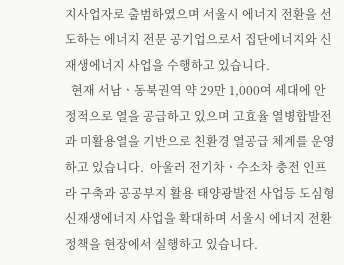지사업자로 출범하였으며 서울시 에너지 전환을 선도하는 에너지 전문 공기업으로서 집단에너지와 신재생에너지 사업을 수행하고 있습니다.
  현재 서남ㆍ동북권역 약 29만 1,000여 세대에 안정적으로 열을 공급하고 있으며 고효율 열병합발전과 미활용열을 기반으로 친환경 열공급 체계를 운영하고 있습니다.  아울러 전기차ㆍ수소차 충전 인프라 구축과 공공부지 활용 태양광발전 사업등 도심형 신재생에너지 사업을 확대하며 서울시 에너지 전환 정책을 현장에서 실행하고 있습니다.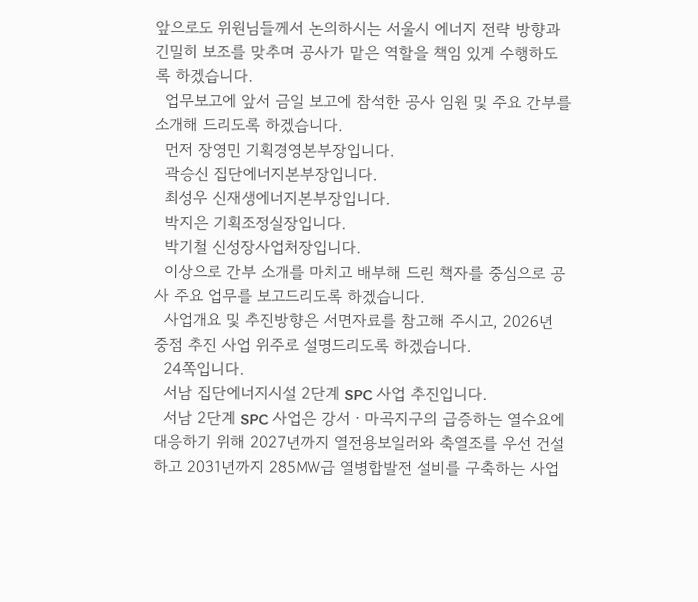앞으로도 위원님들께서 논의하시는 서울시 에너지 전략 방향과 긴밀히 보조를 맞추며 공사가 맡은 역할을 책임 있게 수행하도록 하겠습니다.
  업무보고에 앞서 금일 보고에 참석한 공사 임원 및 주요 간부를 소개해 드리도록 하겠습니다.
  먼저 장영민 기획경영본부장입니다.
  곽승신 집단에너지본부장입니다.
  최성우 신재생에너지본부장입니다.
  박지은 기획조정실장입니다.
  박기철 신성장사업처장입니다.
  이상으로 간부 소개를 마치고 배부해 드린 책자를 중심으로 공사 주요 업무를 보고드리도록 하겠습니다.
  사업개요 및 추진방향은 서면자료를 참고해 주시고, 2026년 중점 추진 사업 위주로 설명드리도록 하겠습니다.
  24쪽입니다.
  서남 집단에너지시설 2단계 SPC 사업 추진입니다.
  서남 2단계 SPC 사업은 강서ㆍ마곡지구의 급증하는 열수요에 대응하기 위해 2027년까지 열전용보일러와 축열조를 우선 건설하고 2031년까지 285㎿급 열병합발전 설비를 구축하는 사업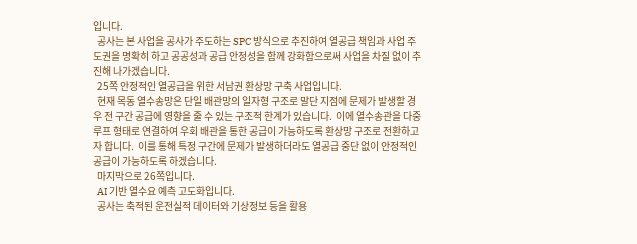입니다.
  공사는 본 사업을 공사가 주도하는 SPC 방식으로 추진하여 열공급 책임과 사업 주도권을 명확히 하고 공공성과 공급 안정성을 함께 강화함으로써 사업을 차질 없이 추진해 나가겠습니다.
  25쪽 안정적인 열공급을 위한 서남권 환상망 구축 사업입니다.
  현재 목동 열수송망은 단일 배관망의 일자형 구조로 말단 지점에 문제가 발생할 경우 전 구간 공급에 영향을 줄 수 있는 구조적 한계가 있습니다.  이에 열수송관을 다중 루프 형태로 연결하여 우회 배관을 통한 공급이 가능하도록 환상망 구조로 전환하고자 합니다.  이를 통해 특정 구간에 문제가 발생하더라도 열공급 중단 없이 안정적인 공급이 가능하도록 하겠습니다.
  마지막으로 26쪽입니다.
  AI 기반 열수요 예측 고도화입니다.
  공사는 축적된 운전실적 데이터와 기상정보 등을 활용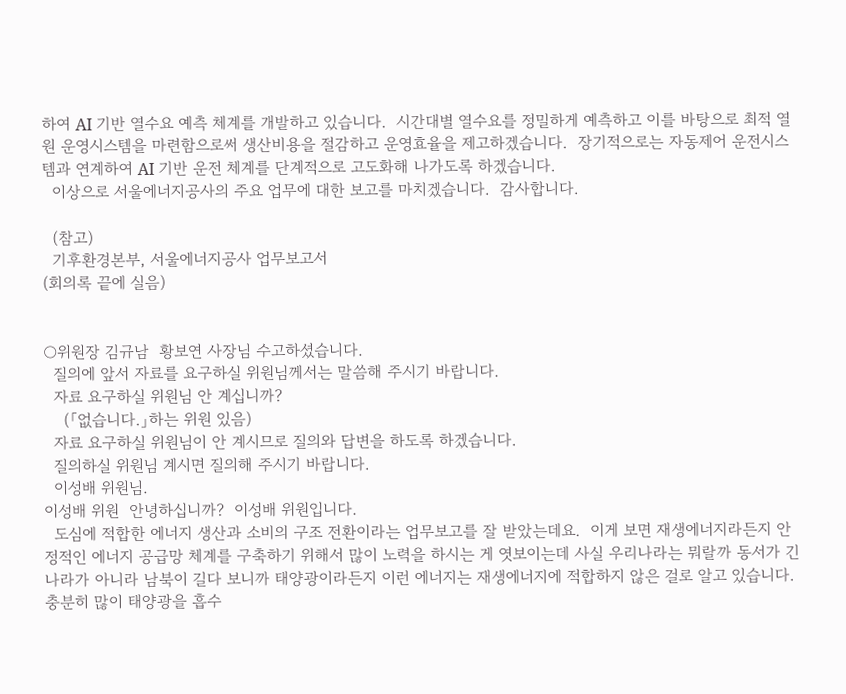하여 AI 기반 열수요 예측 체계를 개발하고 있습니다.  시간대별 열수요를 정밀하게 예측하고 이를 바탕으로 최적 열원 운영시스템을 마련함으로써 생산비용을 절감하고 운영효율을 제고하겠습니다.  장기적으로는 자동제어 운전시스템과 연계하여 AI 기반 운전 체계를 단계적으로 고도화해 나가도록 하겠습니다.
  이상으로 서울에너지공사의 주요 업무에 대한 보고를 마치겠습니다.  감사합니다.

  (참고)
  기후환경본부, 서울에너지공사 업무보고서
(회의록 끝에 실음)


○위원장 김규남  황보연 사장님 수고하셨습니다.
  질의에 앞서 자료를 요구하실 위원님께서는 말씀해 주시기 바랍니다.
  자료 요구하실 위원님 안 계십니까?
    (「없습니다.」하는 위원 있음)
  자료 요구하실 위원님이 안 계시므로 질의와 답변을 하도록 하겠습니다.
  질의하실 위원님 계시면 질의해 주시기 바랍니다.
  이성배 위원님.
이성배 위원  안녕하십니까?  이성배 위원입니다.
  도심에 적합한 에너지 생산과 소비의 구조 전환이라는 업무보고를 잘 받았는데요.  이게 보면 재생에너지라든지 안정적인 에너지 공급망 체계를 구축하기 위해서 많이 노력을 하시는 게 엿보이는데 사실 우리나라는 뭐랄까 동서가 긴 나라가 아니라 남북이 길다 보니까 태양광이라든지 이런 에너지는 재생에너지에 적합하지 않은 걸로 알고 있습니다.  충분히 많이 태양광을 흡수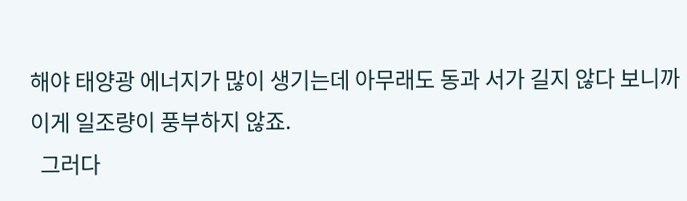해야 태양광 에너지가 많이 생기는데 아무래도 동과 서가 길지 않다 보니까 이게 일조량이 풍부하지 않죠.
  그러다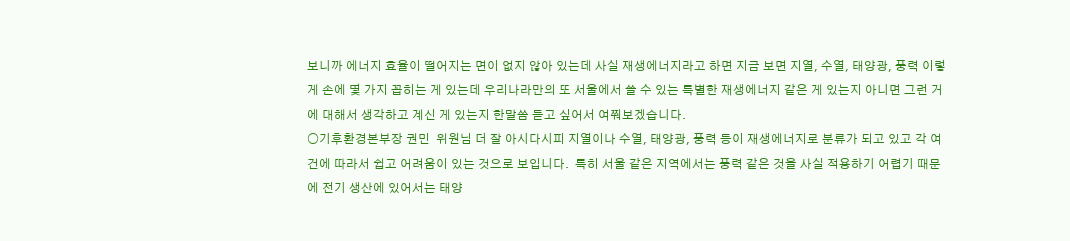보니까 에너지 효율이 떨어지는 면이 없지 않아 있는데 사실 재생에너지라고 하면 지금 보면 지열, 수열, 태양광, 풍력 이렇게 손에 몇 가지 꼽히는 게 있는데 우리나라만의 또 서울에서 쓸 수 있는 특별한 재생에너지 같은 게 있는지 아니면 그런 거에 대해서 생각하고 계신 게 있는지 한말씀 듣고 싶어서 여쭤보겠습니다.
○기후환경본부장 권민  위원님 더 잘 아시다시피 지열이나 수열, 태양광, 풍력 등이 재생에너지로 분류가 되고 있고 각 여건에 따라서 쉽고 어려움이 있는 것으로 보입니다.  특히 서울 같은 지역에서는 풍력 같은 것을 사실 적용하기 어렵기 때문에 전기 생산에 있어서는 태양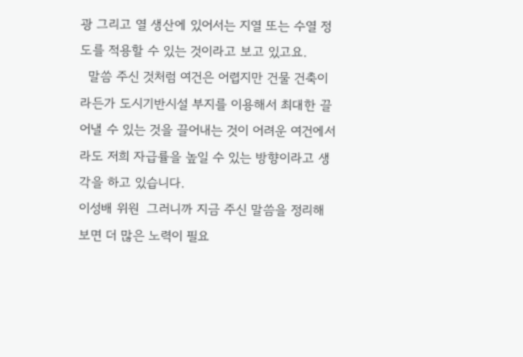광 그리고 열 생산에 있어서는 지열 또는 수열 정도를 적용할 수 있는 것이라고 보고 있고요.
  말씀 주신 것처럼 여건은 어렵지만 건물 건축이라든가 도시기반시설 부지를 이용해서 최대한 끌어낼 수 있는 것을 끌어내는 것이 어려운 여건에서라도 저희 자급률을 높일 수 있는 방향이라고 생각을 하고 있습니다.
이성배 위원  그러니까 지금 주신 말씀을 정리해 보면 더 많은 노력이 필요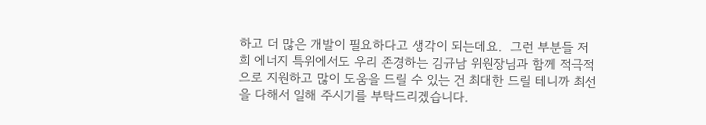하고 더 많은 개발이 필요하다고 생각이 되는데요.  그런 부분들 저희 에너지 특위에서도 우리 존경하는 김규남 위원장님과 함께 적극적으로 지원하고 많이 도움을 드릴 수 있는 건 최대한 드릴 테니까 최선을 다해서 일해 주시기를 부탁드리겠습니다.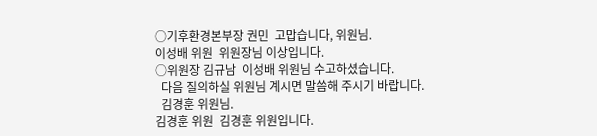○기후환경본부장 권민  고맙습니다, 위원님.
이성배 위원  위원장님 이상입니다.
○위원장 김규남  이성배 위원님 수고하셨습니다.
  다음 질의하실 위원님 계시면 말씀해 주시기 바랍니다.
  김경훈 위원님.
김경훈 위원  김경훈 위원입니다.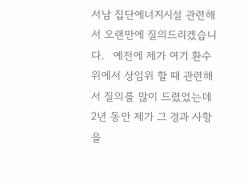서남 집단에너지시설 관련해서 오랜만에 질의드리겠습니다.   예전에 제가 여기 환수위에서 상임위 할 때 관련해서 질의를 많이 드렸었는데 2년 동안 제가 그 경과 사항을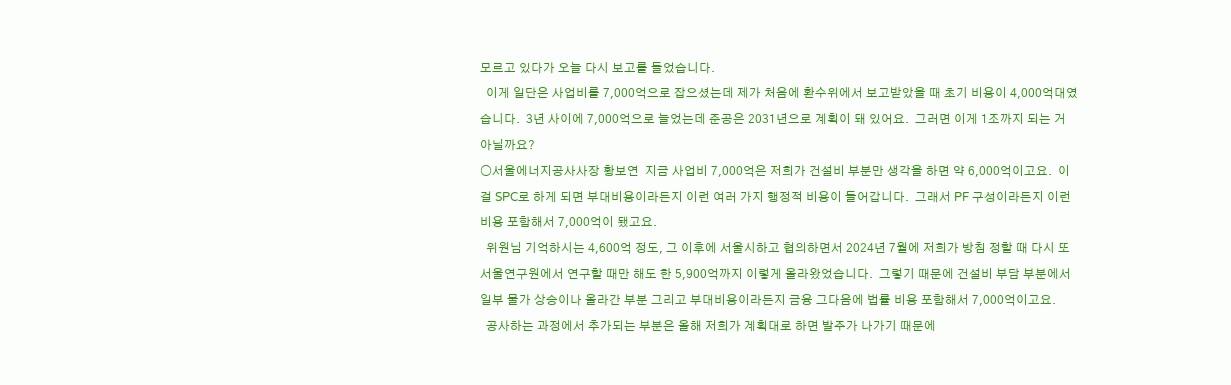모르고 있다가 오늘 다시 보고를 들었습니다.
  이게 일단은 사업비를 7,000억으로 잡으셨는데 제가 처음에 환수위에서 보고받았을 때 초기 비용이 4,000억대였습니다.  3년 사이에 7,000억으로 늘었는데 준공은 2031년으로 계획이 돼 있어요.  그러면 이게 1조까지 되는 거 아닐까요?
○서울에너지공사사장 황보연  지금 사업비 7,000억은 저희가 건설비 부분만 생각을 하면 약 6,000억이고요.  이걸 SPC로 하게 되면 부대비용이라든지 이런 여러 가지 행정적 비용이 들어갑니다.  그래서 PF 구성이라든지 이런 비용 포함해서 7,000억이 됐고요.
  위원님 기억하시는 4,600억 정도, 그 이후에 서울시하고 협의하면서 2024년 7월에 저희가 방침 정할 때 다시 또 서울연구원에서 연구할 때만 해도 한 5,900억까지 이렇게 올라왔었습니다.  그렇기 때문에 건설비 부담 부분에서 일부 물가 상승이나 올라간 부분 그리고 부대비용이라든지 금융 그다음에 법률 비용 포함해서 7,000억이고요.
  공사하는 과정에서 추가되는 부분은 올해 저희가 계획대로 하면 발주가 나가기 때문에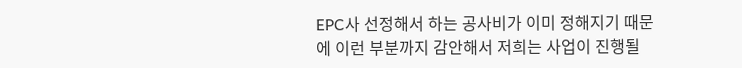EPC사 선정해서 하는 공사비가 이미 정해지기 때문에 이런 부분까지 감안해서 저희는 사업이 진행될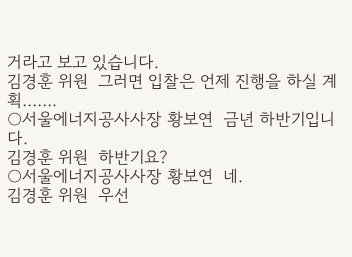거라고 보고 있습니다.
김경훈 위원  그러면 입찰은 언제 진행을 하실 계획…….
○서울에너지공사사장 황보연  금년 하반기입니다.
김경훈 위원  하반기요?
○서울에너지공사사장 황보연  네.
김경훈 위원  우선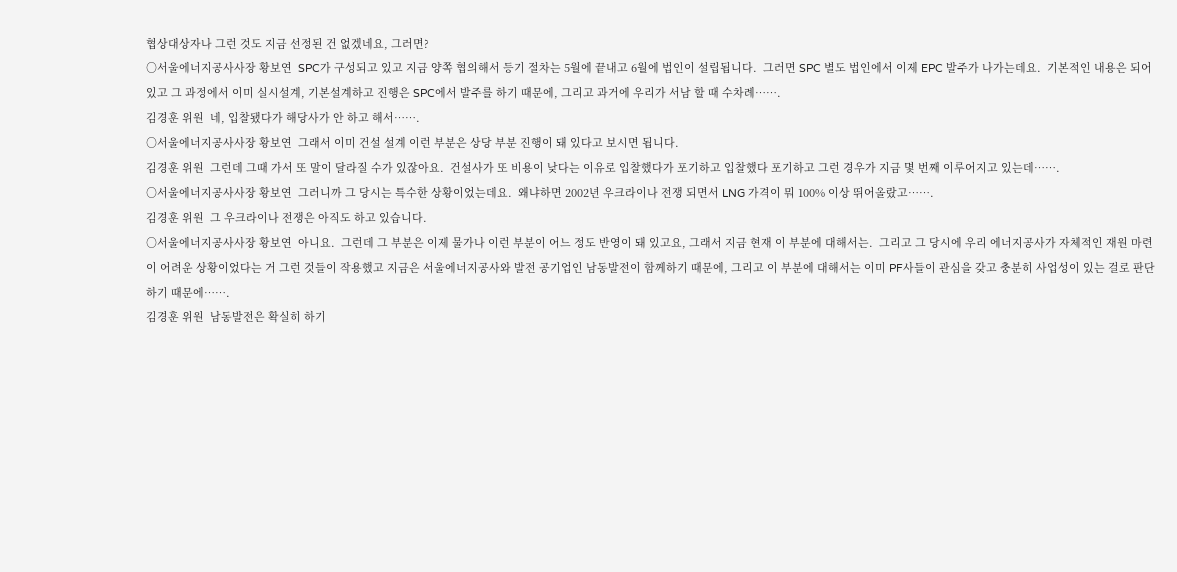협상대상자나 그런 것도 지금 선정된 건 없겠네요, 그러면?
○서울에너지공사사장 황보연  SPC가 구성되고 있고 지금 양쪽 협의해서 등기 절차는 5월에 끝내고 6월에 법인이 설립됩니다.  그러면 SPC 별도 법인에서 이제 EPC 발주가 나가는데요.  기본적인 내용은 되어 있고 그 과정에서 이미 실시설계, 기본설계하고 진행은 SPC에서 발주를 하기 때문에, 그리고 과거에 우리가 서남 할 때 수차례…….
김경훈 위원  네, 입찰됐다가 해당사가 안 하고 해서…….
○서울에너지공사사장 황보연  그래서 이미 건설 설계 이런 부분은 상당 부분 진행이 돼 있다고 보시면 됩니다.
김경훈 위원  그런데 그때 가서 또 말이 달라질 수가 있잖아요.  건설사가 또 비용이 낮다는 이유로 입찰했다가 포기하고 입찰했다 포기하고 그런 경우가 지금 몇 번째 이루어지고 있는데…….
○서울에너지공사사장 황보연  그러니까 그 당시는 특수한 상황이었는데요.  왜냐하면 2002년 우크라이나 전쟁 되면서 LNG 가격이 뭐 100% 이상 뛰어올랐고…….
김경훈 위원  그 우크라이나 전쟁은 아직도 하고 있습니다.
○서울에너지공사사장 황보연  아니요.  그런데 그 부분은 이제 물가나 이런 부분이 어느 정도 반영이 돼 있고요, 그래서 지금 현재 이 부분에 대해서는.  그리고 그 당시에 우리 에너지공사가 자체적인 재원 마련이 어려운 상황이었다는 거 그런 것들이 작용했고 지금은 서울에너지공사와 발전 공기업인 남동발전이 함께하기 때문에, 그리고 이 부분에 대해서는 이미 PF사들이 관심을 갖고 충분히 사업성이 있는 걸로 판단하기 때문에…….
김경훈 위원  남동발전은 확실히 하기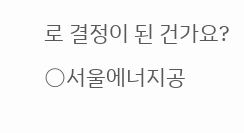로 결정이 된 건가요?
○서울에너지공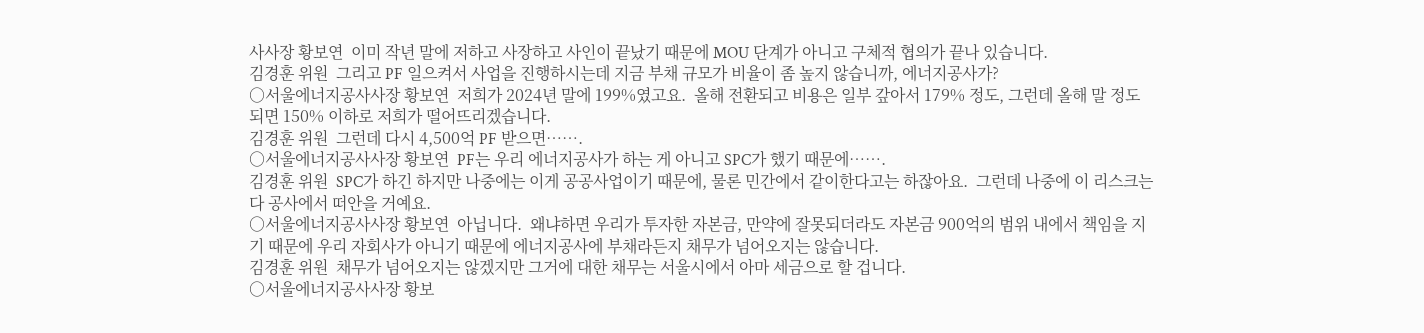사사장 황보연  이미 작년 말에 저하고 사장하고 사인이 끝났기 때문에 MOU 단계가 아니고 구체적 협의가 끝나 있습니다.
김경훈 위원  그리고 PF 일으켜서 사업을 진행하시는데 지금 부채 규모가 비율이 좀 높지 않습니까, 에너지공사가?
○서울에너지공사사장 황보연  저희가 2024년 말에 199%였고요.  올해 전환되고 비용은 일부 갚아서 179% 정도, 그런데 올해 말 정도 되면 150% 이하로 저희가 떨어뜨리겠습니다.
김경훈 위원  그런데 다시 4,500억 PF 받으면…….
○서울에너지공사사장 황보연  PF는 우리 에너지공사가 하는 게 아니고 SPC가 했기 때문에…….
김경훈 위원  SPC가 하긴 하지만 나중에는 이게 공공사업이기 때문에, 물론 민간에서 같이한다고는 하잖아요.  그런데 나중에 이 리스크는 다 공사에서 떠안을 거예요.
○서울에너지공사사장 황보연  아닙니다.  왜냐하면 우리가 투자한 자본금, 만약에 잘못되더라도 자본금 900억의 범위 내에서 책임을 지기 때문에 우리 자회사가 아니기 때문에 에너지공사에 부채라든지 채무가 넘어오지는 않습니다.
김경훈 위원  채무가 넘어오지는 않겠지만 그거에 대한 채무는 서울시에서 아마 세금으로 할 겁니다.
○서울에너지공사사장 황보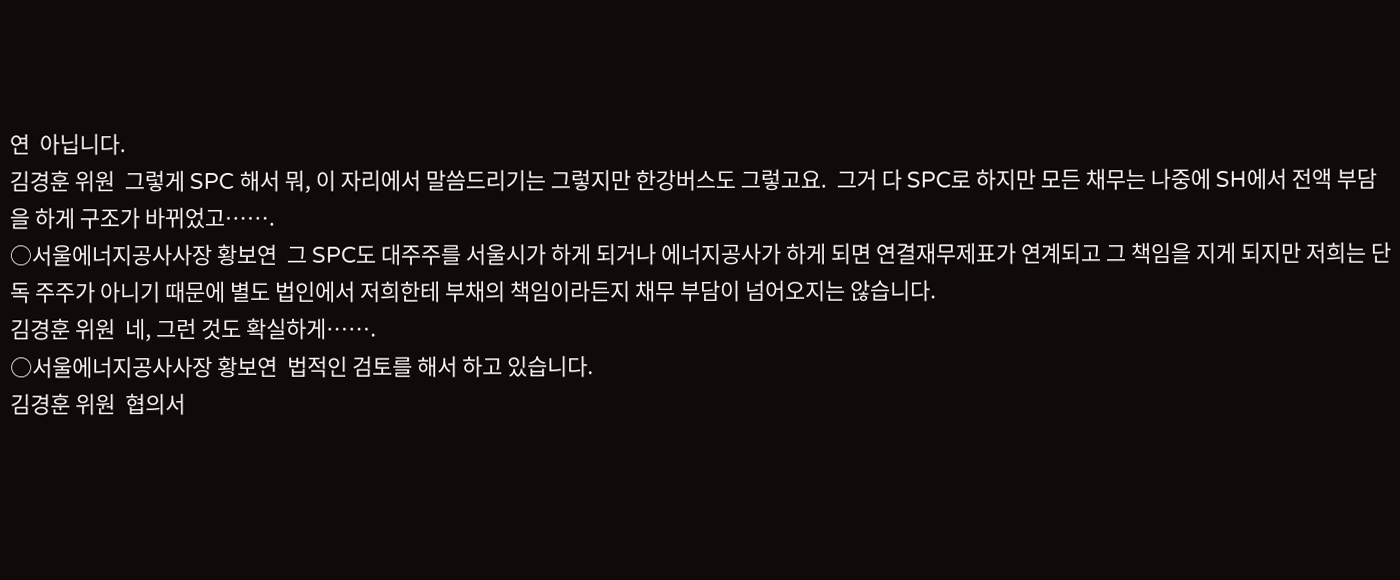연  아닙니다.
김경훈 위원  그렇게 SPC 해서 뭐, 이 자리에서 말씀드리기는 그렇지만 한강버스도 그렇고요.  그거 다 SPC로 하지만 모든 채무는 나중에 SH에서 전액 부담을 하게 구조가 바뀌었고…….
○서울에너지공사사장 황보연  그 SPC도 대주주를 서울시가 하게 되거나 에너지공사가 하게 되면 연결재무제표가 연계되고 그 책임을 지게 되지만 저희는 단독 주주가 아니기 때문에 별도 법인에서 저희한테 부채의 책임이라든지 채무 부담이 넘어오지는 않습니다.
김경훈 위원  네, 그런 것도 확실하게…….
○서울에너지공사사장 황보연  법적인 검토를 해서 하고 있습니다.
김경훈 위원  협의서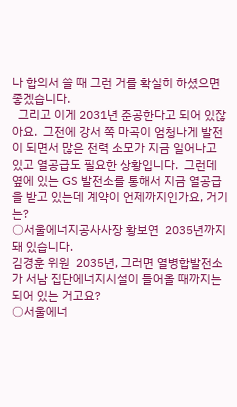나 합의서 쓸 때 그런 거를 확실히 하셨으면 좋겠습니다.
  그리고 이게 2031년 준공한다고 되어 있잖아요.  그전에 강서 쪽 마곡이 엄청나게 발전이 되면서 많은 전력 소모가 지금 일어나고 있고 열공급도 필요한 상황입니다.  그런데 옆에 있는 GS 발전소를 통해서 지금 열공급을 받고 있는데 계약이 언제까지인가요, 거기는?
○서울에너지공사사장 황보연  2035년까지 돼 있습니다.
김경훈 위원  2035년, 그러면 열병합발전소가 서남 집단에너지시설이 들어올 때까지는 되어 있는 거고요?
○서울에너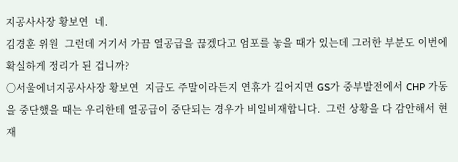지공사사장 황보연  네.
김경훈 위원  그런데 거기서 가끔 열공급을 끊겠다고 엄포를 놓을 때가 있는데 그러한 부분도 이번에 확실하게 정리가 된 겁니까?
○서울에너지공사사장 황보연  지금도 주말이라든지 연휴가 길어지면 GS가 중부발전에서 CHP 가동을 중단했을 때는 우리한테 열공급이 중단되는 경우가 비일비재합니다.  그런 상황을 다 감안해서 현재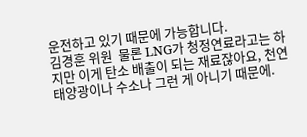운전하고 있기 때문에 가능합니다.
김경훈 위원  물론 LNG가 청정연료라고는 하지만 이게 탄소 배출이 되는 재료잖아요, 천연 태양광이나 수소나 그런 게 아니기 때문에.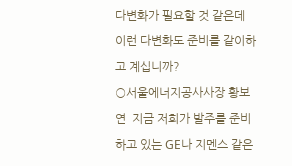다변화가 필요할 것 같은데 이런 다변화도 준비를 같이하고 계십니까?
○서울에너지공사사장 황보연  지금 저희가 발주를 준비하고 있는 GE나 지멘스 같은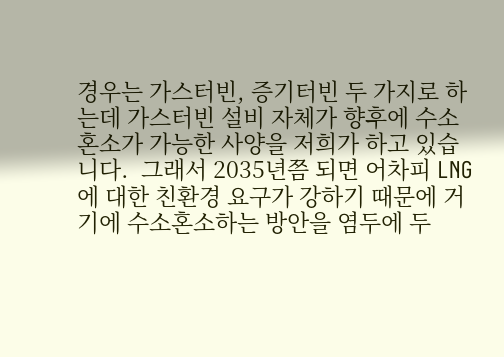경우는 가스터빈, 증기터빈 두 가지로 하는데 가스터빈 설비 자체가 향후에 수소혼소가 가능한 사양을 저희가 하고 있습니다.  그래서 2035년쯤 되면 어차피 LNG에 대한 친환경 요구가 강하기 때문에 거기에 수소혼소하는 방안을 염두에 두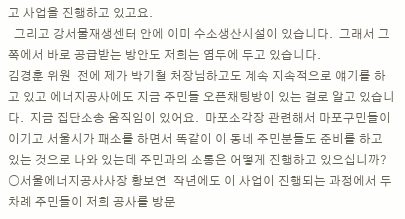고 사업을 진행하고 있고요.
  그리고 강서물재생센터 안에 이미 수소생산시설이 있습니다.  그래서 그쪽에서 바로 공급받는 방안도 저희는 염두에 두고 있습니다.
김경훈 위원  전에 제가 박기철 처장님하고도 계속 지속적으로 얘기를 하고 있고 에너지공사에도 지금 주민들 오픈채팅방이 있는 걸로 알고 있습니다.  지금 집단소송 움직임이 있어요.  마포소각장 관련해서 마포구민들이 이기고 서울시가 패소를 하면서 똑같이 이 동네 주민분들도 준비를 하고 있는 것으로 나와 있는데 주민과의 소통은 어떻게 진행하고 있으십니까?
○서울에너지공사사장 황보연  작년에도 이 사업이 진행되는 과정에서 두 차례 주민들이 저희 공사를 방문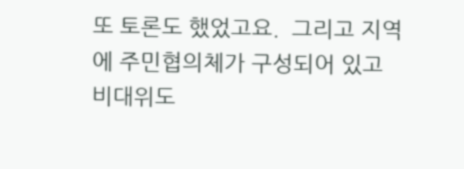또 토론도 했었고요.  그리고 지역에 주민협의체가 구성되어 있고 비대위도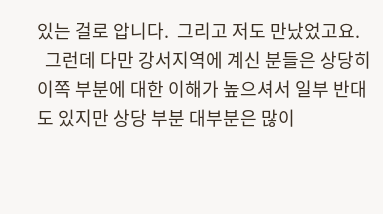있는 걸로 압니다.  그리고 저도 만났었고요.
  그런데 다만 강서지역에 계신 분들은 상당히 이쪽 부분에 대한 이해가 높으셔서 일부 반대도 있지만 상당 부분 대부분은 많이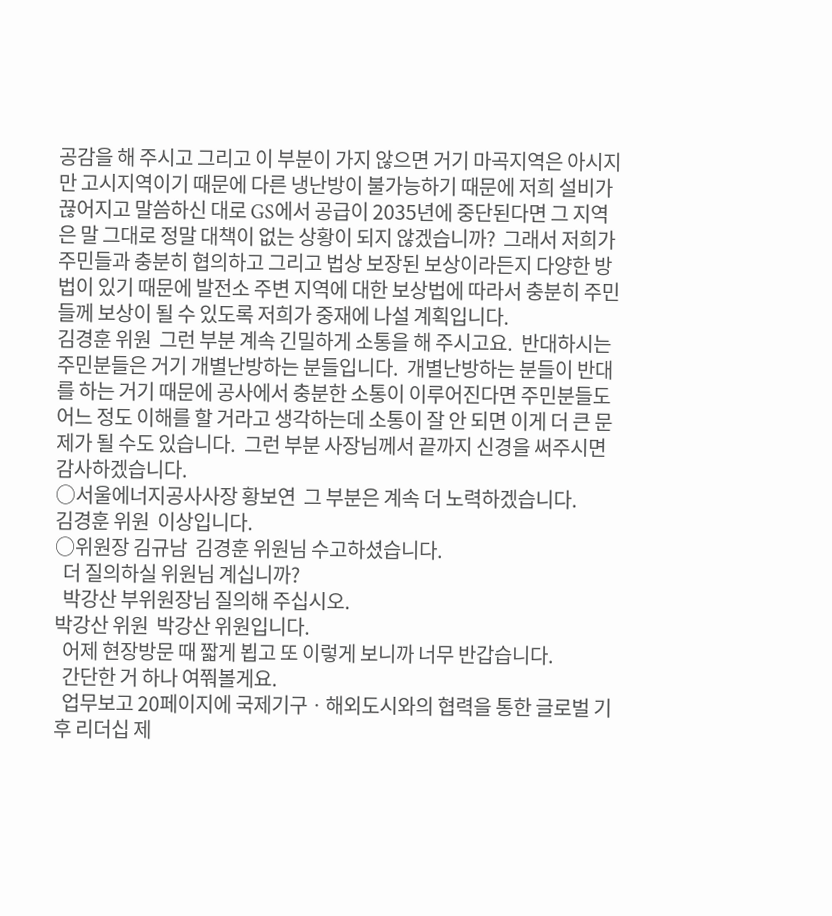공감을 해 주시고 그리고 이 부분이 가지 않으면 거기 마곡지역은 아시지만 고시지역이기 때문에 다른 냉난방이 불가능하기 때문에 저희 설비가 끊어지고 말씀하신 대로 GS에서 공급이 2035년에 중단된다면 그 지역은 말 그대로 정말 대책이 없는 상황이 되지 않겠습니까?  그래서 저희가 주민들과 충분히 협의하고 그리고 법상 보장된 보상이라든지 다양한 방법이 있기 때문에 발전소 주변 지역에 대한 보상법에 따라서 충분히 주민들께 보상이 될 수 있도록 저희가 중재에 나설 계획입니다.
김경훈 위원  그런 부분 계속 긴밀하게 소통을 해 주시고요.  반대하시는 주민분들은 거기 개별난방하는 분들입니다.  개별난방하는 분들이 반대를 하는 거기 때문에 공사에서 충분한 소통이 이루어진다면 주민분들도 어느 정도 이해를 할 거라고 생각하는데 소통이 잘 안 되면 이게 더 큰 문제가 될 수도 있습니다.  그런 부분 사장님께서 끝까지 신경을 써주시면 감사하겠습니다.
○서울에너지공사사장 황보연  그 부분은 계속 더 노력하겠습니다.
김경훈 위원  이상입니다.
○위원장 김규남  김경훈 위원님 수고하셨습니다.
  더 질의하실 위원님 계십니까?
  박강산 부위원장님 질의해 주십시오.
박강산 위원  박강산 위원입니다.
  어제 현장방문 때 짧게 뵙고 또 이렇게 보니까 너무 반갑습니다.
  간단한 거 하나 여쭤볼게요.
  업무보고 20페이지에 국제기구ㆍ해외도시와의 협력을 통한 글로벌 기후 리더십 제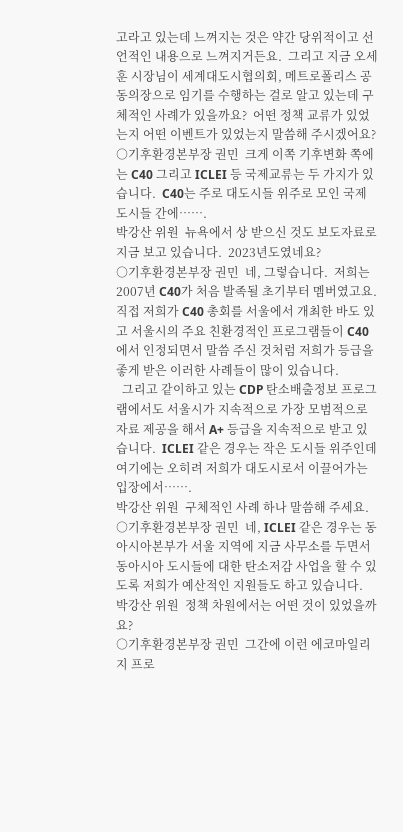고라고 있는데 느껴지는 것은 약간 당위적이고 선언적인 내용으로 느껴지거든요.  그리고 지금 오세훈 시장님이 세계대도시협의회, 메트로폴리스 공동의장으로 임기를 수행하는 걸로 알고 있는데 구체적인 사례가 있을까요?  어떤 정책 교류가 있었는지 어떤 이벤트가 있었는지 말씀해 주시겠어요?
○기후환경본부장 권민  크게 이쪽 기후변화 쪽에는 C40 그리고 ICLEI 등 국제교류는 두 가지가 있습니다.  C40는 주로 대도시들 위주로 모인 국제도시들 간에…….
박강산 위원  뉴욕에서 상 받으신 것도 보도자료로 지금 보고 있습니다.  2023년도였네요?
○기후환경본부장 권민  네, 그렇습니다.  저희는 2007년 C40가 처음 발족될 초기부터 멤버였고요.  직접 저희가 C40 총회를 서울에서 개최한 바도 있고 서울시의 주요 친환경적인 프로그램들이 C40에서 인정되면서 말씀 주신 것처럼 저희가 등급을 좋게 받은 이러한 사례들이 많이 있습니다.
  그리고 같이하고 있는 CDP 탄소배출정보 프로그램에서도 서울시가 지속적으로 가장 모범적으로 자료 제공을 해서 A+ 등급을 지속적으로 받고 있습니다.  ICLEI 같은 경우는 작은 도시들 위주인데 여기에는 오히려 저희가 대도시로서 이끌어가는 입장에서…….
박강산 위원  구체적인 사례 하나 말씀해 주세요.
○기후환경본부장 권민  네, ICLEI 같은 경우는 동아시아본부가 서울 지역에 지금 사무소를 두면서 동아시아 도시들에 대한 탄소저감 사업을 할 수 있도록 저희가 예산적인 지원들도 하고 있습니다.
박강산 위원  정책 차원에서는 어떤 것이 있었을까요?
○기후환경본부장 권민  그간에 이런 에코마일리지 프로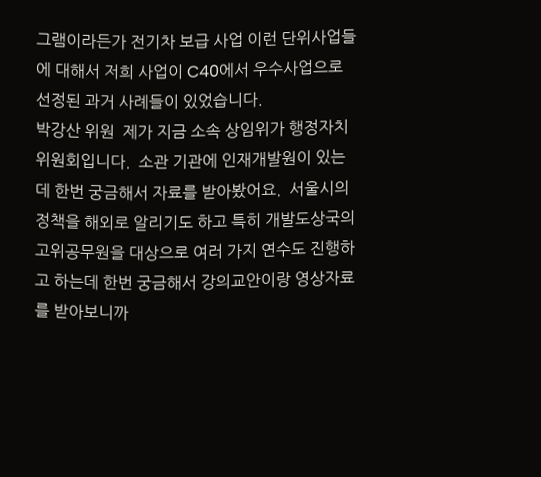그램이라든가 전기차 보급 사업 이런 단위사업들에 대해서 저희 사업이 C40에서 우수사업으로 선정된 과거 사례들이 있었습니다.
박강산 위원  제가 지금 소속 상임위가 행정자치위원회입니다.  소관 기관에 인재개발원이 있는데 한번 궁금해서 자료를 받아봤어요.  서울시의 정책을 해외로 알리기도 하고 특히 개발도상국의 고위공무원을 대상으로 여러 가지 연수도 진행하고 하는데 한번 궁금해서 강의교안이랑 영상자료를 받아보니까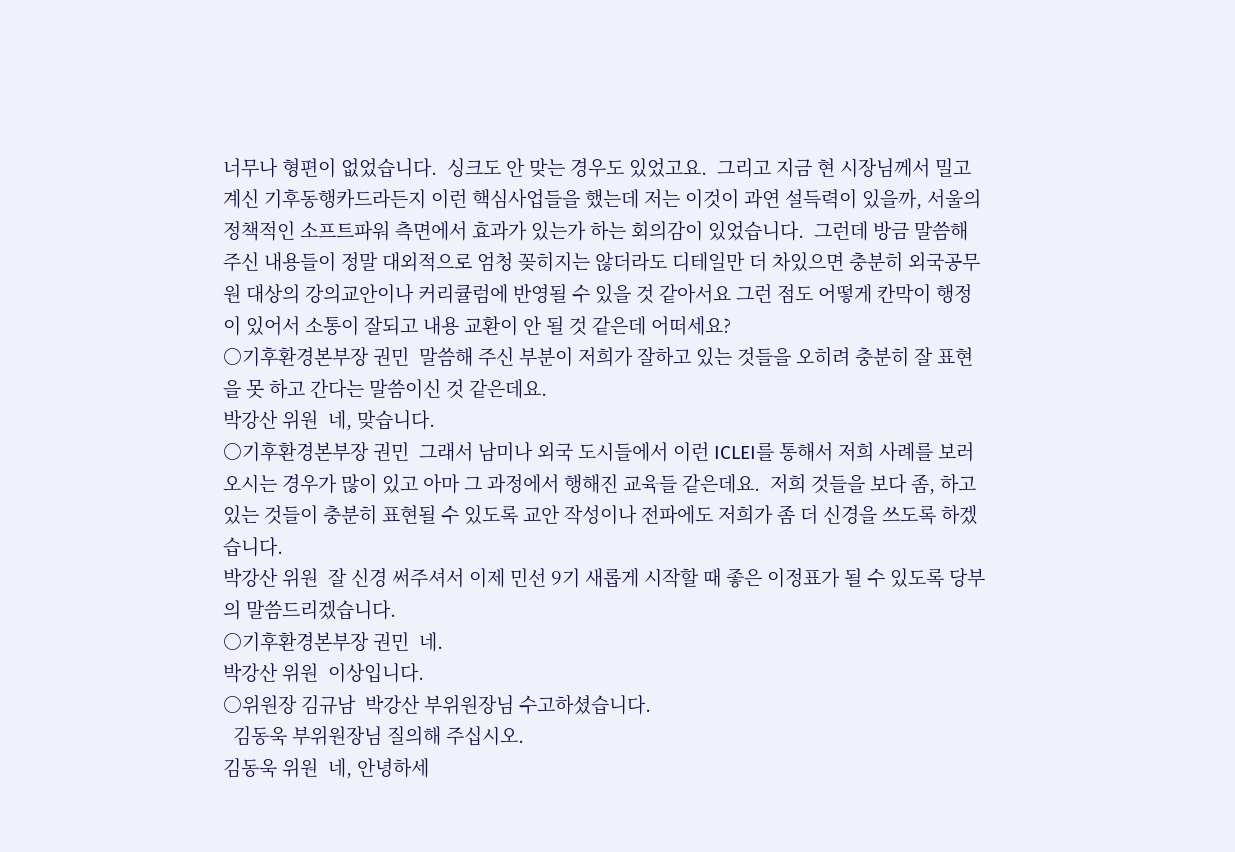너무나 형편이 없었습니다.  싱크도 안 맞는 경우도 있었고요.  그리고 지금 현 시장님께서 밀고 계신 기후동행카드라든지 이런 핵심사업들을 했는데 저는 이것이 과연 설득력이 있을까, 서울의 정책적인 소프트파워 측면에서 효과가 있는가 하는 회의감이 있었습니다.  그런데 방금 말씀해 주신 내용들이 정말 대외적으로 엄청 꽂히지는 않더라도 디테일만 더 차있으면 충분히 외국공무원 대상의 강의교안이나 커리큘럼에 반영될 수 있을 것 같아서요 그런 점도 어떻게 칸막이 행정이 있어서 소통이 잘되고 내용 교환이 안 될 것 같은데 어떠세요?
○기후환경본부장 권민  말씀해 주신 부분이 저희가 잘하고 있는 것들을 오히려 충분히 잘 표현을 못 하고 간다는 말씀이신 것 같은데요.
박강산 위원  네, 맞습니다.
○기후환경본부장 권민  그래서 남미나 외국 도시들에서 이런 ICLEI를 통해서 저희 사례를 보러 오시는 경우가 많이 있고 아마 그 과정에서 행해진 교육들 같은데요.  저희 것들을 보다 좀, 하고 있는 것들이 충분히 표현될 수 있도록 교안 작성이나 전파에도 저희가 좀 더 신경을 쓰도록 하겠습니다.
박강산 위원  잘 신경 써주셔서 이제 민선 9기 새롭게 시작할 때 좋은 이정표가 될 수 있도록 당부의 말씀드리겠습니다.
○기후환경본부장 권민  네.
박강산 위원  이상입니다.
○위원장 김규남  박강산 부위원장님 수고하셨습니다.
  김동욱 부위원장님 질의해 주십시오.
김동욱 위원  네, 안녕하세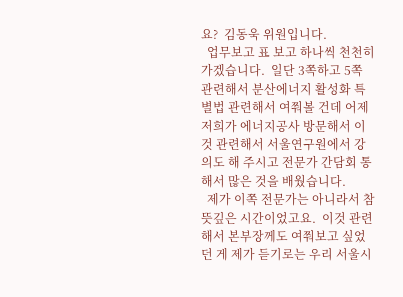요?  김동욱 위원입니다.
  업무보고 표 보고 하나씩 천천히 가겠습니다.  일단 3쪽하고 5쪽 관련해서 분산에너지 활성화 특별법 관련해서 여쭤볼 건데 어제 저희가 에너지공사 방문해서 이것 관련해서 서울연구원에서 강의도 해 주시고 전문가 간담회 통해서 많은 것을 배웠습니다.
  제가 이쪽 전문가는 아니라서 참 뜻깊은 시간이었고요.  이것 관련해서 본부장께도 여쭤보고 싶었던 게 제가 듣기로는 우리 서울시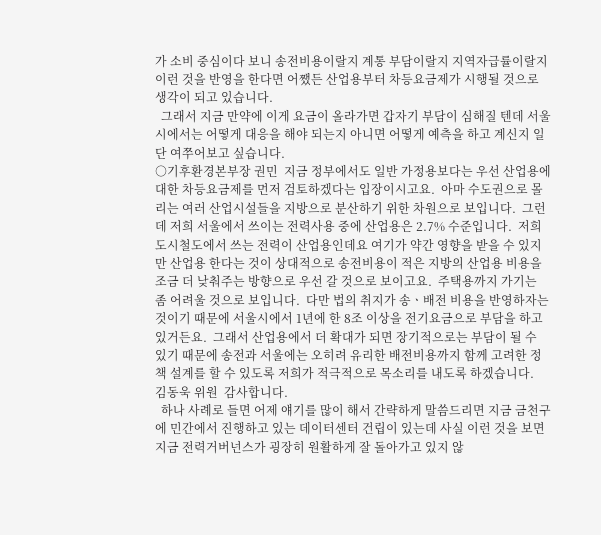가 소비 중심이다 보니 송전비용이랄지 계통 부담이랄지 지역자급률이랄지 이런 것을 반영을 한다면 어쨌든 산업용부터 차등요금제가 시행될 것으로 생각이 되고 있습니다.
  그래서 지금 만약에 이게 요금이 올라가면 갑자기 부담이 심해질 텐데 서울시에서는 어떻게 대응을 해야 되는지 아니면 어떻게 예측을 하고 계신지 일단 여쭈어보고 싶습니다.
○기후환경본부장 권민  지금 정부에서도 일반 가정용보다는 우선 산업용에 대한 차등요금제를 먼저 검토하겠다는 입장이시고요.  아마 수도권으로 몰리는 여러 산업시설들을 지방으로 분산하기 위한 차원으로 보입니다.  그런데 저희 서울에서 쓰이는 전력사용 중에 산업용은 2.7% 수준입니다.  저희 도시철도에서 쓰는 전력이 산업용인데요 여기가 약간 영향을 받을 수 있지만 산업용 한다는 것이 상대적으로 송전비용이 적은 지방의 산업용 비용을 조금 더 낮춰주는 방향으로 우선 갈 것으로 보이고요.  주택용까지 가기는 좀 어려울 것으로 보입니다.  다만 법의 취지가 송ㆍ배전 비용을 반영하자는 것이기 때문에 서울시에서 1년에 한 8조 이상을 전기요금으로 부담을 하고 있거든요.  그래서 산업용에서 더 확대가 되면 장기적으로는 부담이 될 수 있기 때문에 송전과 서울에는 오히려 유리한 배전비용까지 함께 고려한 정책 설계를 할 수 있도록 저희가 적극적으로 목소리를 내도록 하겠습니다.
김동욱 위원  감사합니다.
  하나 사례로 들면 어제 얘기를 많이 해서 간략하게 말씀드리면 지금 금천구에 민간에서 진행하고 있는 데이터센터 건립이 있는데 사실 이런 것을 보면 지금 전력거버넌스가 굉장히 원활하게 잘 돌아가고 있지 않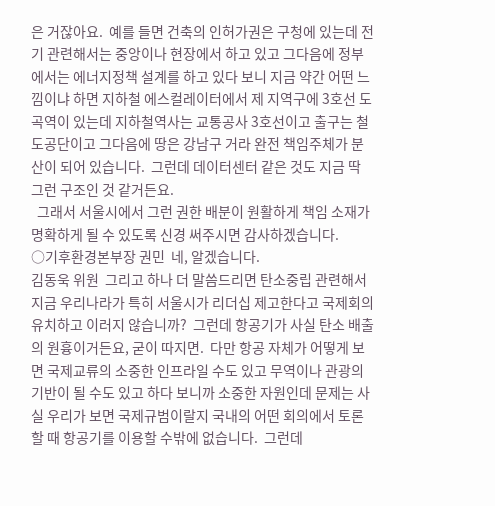은 거잖아요.  예를 들면 건축의 인허가권은 구청에 있는데 전기 관련해서는 중앙이나 현장에서 하고 있고 그다음에 정부에서는 에너지정책 설계를 하고 있다 보니 지금 약간 어떤 느낌이냐 하면 지하철 에스컬레이터에서 제 지역구에 3호선 도곡역이 있는데 지하철역사는 교통공사 3호선이고 출구는 철도공단이고 그다음에 땅은 강남구 거라 완전 책임주체가 분산이 되어 있습니다.  그런데 데이터센터 같은 것도 지금 딱 그런 구조인 것 같거든요.
  그래서 서울시에서 그런 권한 배분이 원활하게 책임 소재가 명확하게 될 수 있도록 신경 써주시면 감사하겠습니다.
○기후환경본부장 권민  네, 알겠습니다.
김동욱 위원  그리고 하나 더 말씀드리면 탄소중립 관련해서 지금 우리나라가 특히 서울시가 리더십 제고한다고 국제회의 유치하고 이러지 않습니까?  그런데 항공기가 사실 탄소 배출의 원흉이거든요, 굳이 따지면.  다만 항공 자체가 어떻게 보면 국제교류의 소중한 인프라일 수도 있고 무역이나 관광의 기반이 될 수도 있고 하다 보니까 소중한 자원인데 문제는 사실 우리가 보면 국제규범이랄지 국내의 어떤 회의에서 토론할 때 항공기를 이용할 수밖에 없습니다.  그런데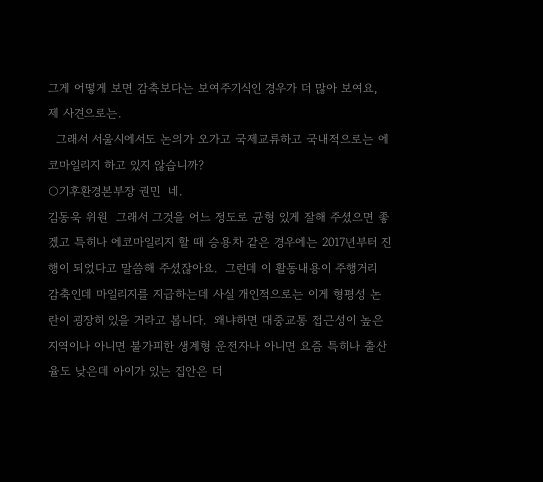그게 어떻게 보면 감축보다는 보여주기식인 경우가 더 많아 보여요, 제 사견으로는.
  그래서 서울시에서도 논의가 오가고 국제교류하고 국내적으로는 에코마일리지 하고 있지 않습니까?
○기후환경본부장 권민  네.
김동욱 위원  그래서 그것을 어느 정도로 균형 있게 잘해 주셨으면 좋겠고 특히나 에코마일리지 할 때 승용차 같은 경우에는 2017년부터 진행이 되었다고 말씀해 주셨잖아요.  그런데 이 활동내용이 주행거리 감축인데 마일리지를 지급하는데 사실 개인적으로는 이게 형평성 논란이 굉장히 있을 거라고 봅니다.  왜냐하면 대중교통 접근성이 높은 지역이나 아니면 불가피한 생계형 운전자나 아니면 요즘 특히나 출산율도 낮은데 아이가 있는 집안은 더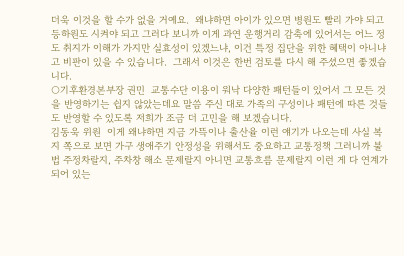더욱 이것을 할 수가 없을 거예요.  왜냐하면 아이가 있으면 병원도 빨리 가야 되고 등하원도 시켜야 되고 그러다 보니까 이게 과연 운행거리 감축에 있어서는 어느 정도 취지가 이해가 가지만 실효성이 있겠느냐, 이건 특정 집단을 위한 혜택이 아니냐고 비판이 있을 수 있습니다.  그래서 이것은 한번 검토를 다시 해 주셨으면 좋겠습니다.
○기후환경본부장 권민  교통수단 이용이 워낙 다양한 패턴들이 있어서 그 모든 것을 반영하기는 쉽지 않았는데요 말씀 주신 대로 가족의 구성이나 패턴에 따른 것들도 반영할 수 있도록 저희가 조금 더 고민을 해 보겠습니다.
김동욱 위원  이게 왜냐하면 지금 가뜩이나 출산율 이런 얘기가 나오는데 사실 복지 쪽으로 보면 가구 생애주기 안정성을 위해서도 중요하고 교통정책 그러니까 불법 주정차랄지, 주차창 해소 문제랄지 아니면 교통흐름 문제랄지 이런 게 다 연계가 되어 있는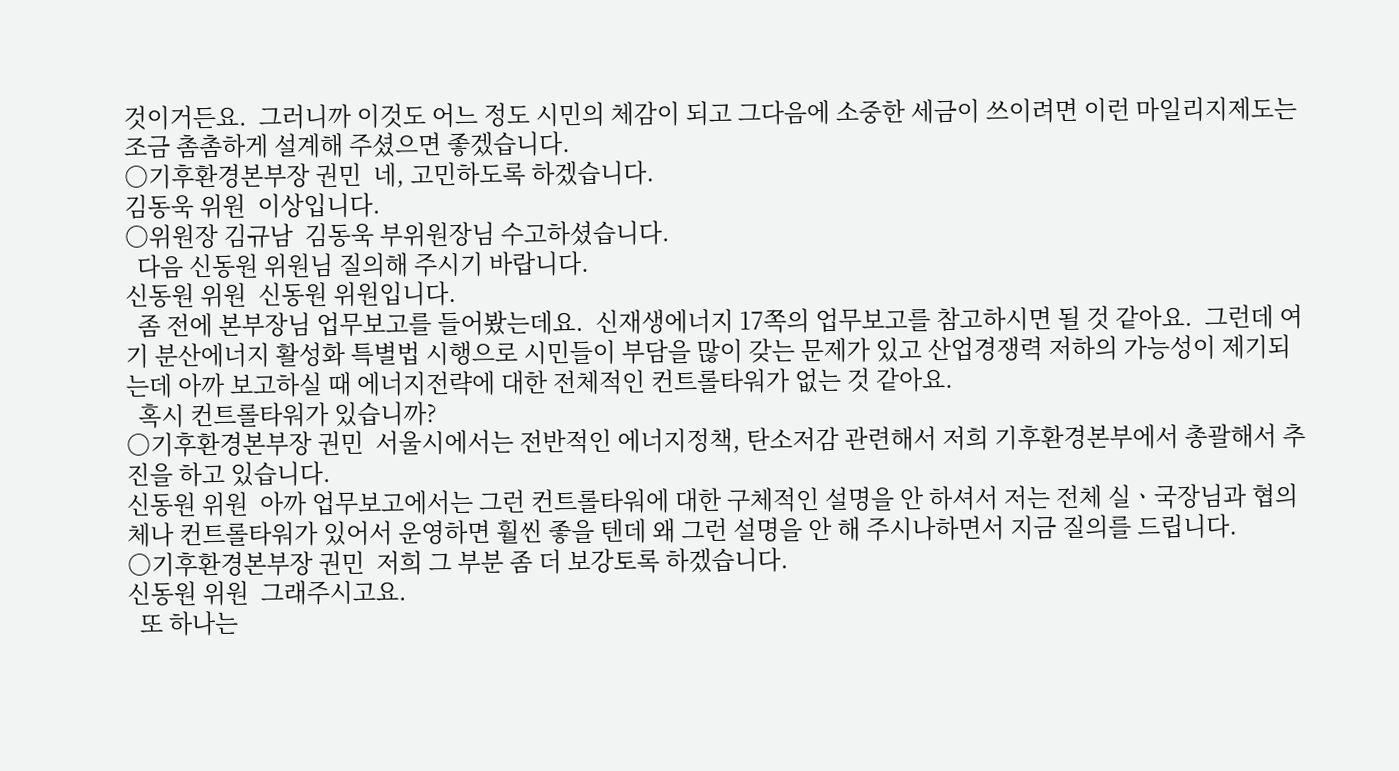것이거든요.  그러니까 이것도 어느 정도 시민의 체감이 되고 그다음에 소중한 세금이 쓰이려면 이런 마일리지제도는 조금 촘촘하게 설계해 주셨으면 좋겠습니다.
○기후환경본부장 권민  네, 고민하도록 하겠습니다.
김동욱 위원  이상입니다.
○위원장 김규남  김동욱 부위원장님 수고하셨습니다.
  다음 신동원 위원님 질의해 주시기 바랍니다.
신동원 위원  신동원 위원입니다.
  좀 전에 본부장님 업무보고를 들어봤는데요.  신재생에너지 17쪽의 업무보고를 참고하시면 될 것 같아요.  그런데 여기 분산에너지 활성화 특별법 시행으로 시민들이 부담을 많이 갖는 문제가 있고 산업경쟁력 저하의 가능성이 제기되는데 아까 보고하실 때 에너지전략에 대한 전체적인 컨트롤타워가 없는 것 같아요.
  혹시 컨트롤타워가 있습니까?
○기후환경본부장 권민  서울시에서는 전반적인 에너지정책, 탄소저감 관련해서 저희 기후환경본부에서 총괄해서 추진을 하고 있습니다.
신동원 위원  아까 업무보고에서는 그런 컨트롤타워에 대한 구체적인 설명을 안 하셔서 저는 전체 실ㆍ국장님과 협의체나 컨트롤타워가 있어서 운영하면 훨씬 좋을 텐데 왜 그런 설명을 안 해 주시나하면서 지금 질의를 드립니다.
○기후환경본부장 권민  저희 그 부분 좀 더 보강토록 하겠습니다.
신동원 위원  그래주시고요.
  또 하나는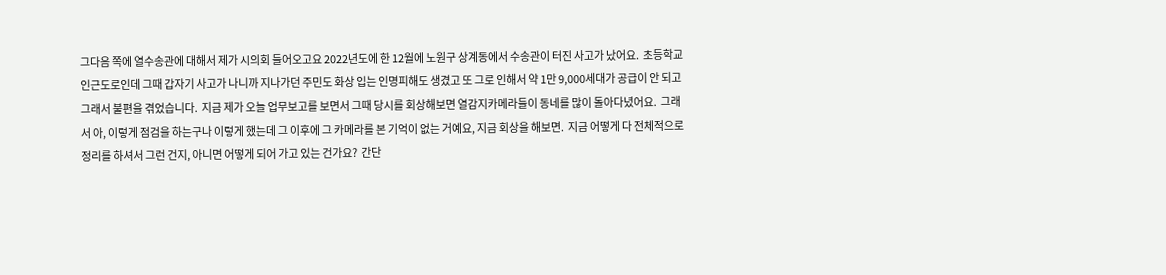그다음 쪽에 열수송관에 대해서 제가 시의회 들어오고요 2022년도에 한 12월에 노원구 상계동에서 수송관이 터진 사고가 났어요.  초등학교 인근도로인데 그때 갑자기 사고가 나니까 지나가던 주민도 화상 입는 인명피해도 생겼고 또 그로 인해서 약 1만 9,000세대가 공급이 안 되고 그래서 불편을 겪었습니다.  지금 제가 오늘 업무보고를 보면서 그때 당시를 회상해보면 열감지카메라들이 동네를 많이 돌아다녔어요.  그래서 아, 이렇게 점검을 하는구나 이렇게 했는데 그 이후에 그 카메라를 본 기억이 없는 거예요, 지금 회상을 해보면.  지금 어떻게 다 전체적으로 정리를 하셔서 그런 건지, 아니면 어떻게 되어 가고 있는 건가요?  간단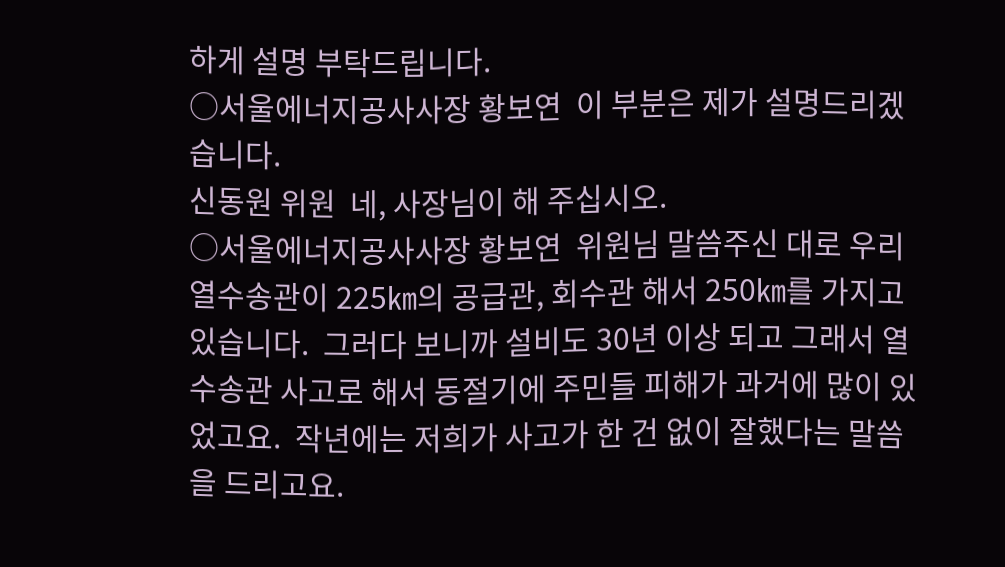하게 설명 부탁드립니다.
○서울에너지공사사장 황보연  이 부분은 제가 설명드리겠습니다.
신동원 위원  네, 사장님이 해 주십시오.
○서울에너지공사사장 황보연  위원님 말씀주신 대로 우리 열수송관이 225㎞의 공급관, 회수관 해서 250㎞를 가지고 있습니다.  그러다 보니까 설비도 30년 이상 되고 그래서 열수송관 사고로 해서 동절기에 주민들 피해가 과거에 많이 있었고요.  작년에는 저희가 사고가 한 건 없이 잘했다는 말씀을 드리고요.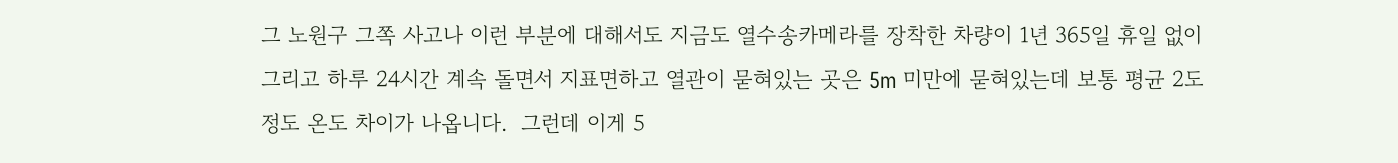그 노원구 그쪽 사고나 이런 부분에 대해서도 지금도 열수송카메라를 장착한 차량이 1년 365일 휴일 없이 그리고 하루 24시간 계속 돌면서 지표면하고 열관이 묻혀있는 곳은 5m 미만에 묻혀있는데 보통 평균 2도 정도 온도 차이가 나옵니다.  그런데 이게 5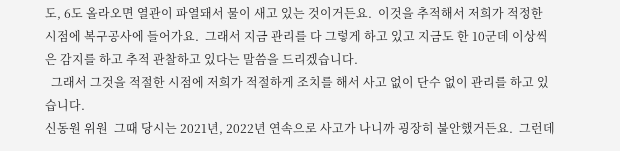도, 6도 올라오면 열관이 파열돼서 물이 새고 있는 것이거든요.  이것을 추적해서 저희가 적정한 시점에 복구공사에 들어가요.  그래서 지금 관리를 다 그렇게 하고 있고 지금도 한 10군데 이상씩은 감지를 하고 추적 관찰하고 있다는 말씀을 드리겠습니다.
  그래서 그것을 적절한 시점에 저희가 적절하게 조치를 해서 사고 없이 단수 없이 관리를 하고 있습니다.
신동원 위원  그때 당시는 2021년, 2022년 연속으로 사고가 나니까 굉장히 불안했거든요.  그런데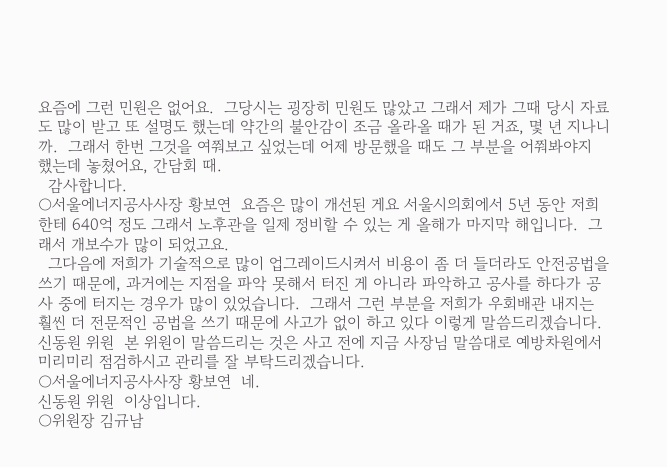요즘에 그런 민원은 없어요.  그당시는 굉장히 민원도 많았고 그래서 제가 그때 당시 자료도 많이 받고 또 설명도 했는데 약간의 불안감이 조금 올라올 때가 된 거죠, 몇 년 지나니까.  그래서 한번 그것을 여쭤보고 싶었는데 어제 방문했을 때도 그 부분을 어쭤봐야지 했는데 놓쳤어요, 간담회 때.
  감사합니다.
○서울에너지공사사장 황보연  요즘은 많이 개선된 게요 서울시의회에서 5년 동안 저희한테 640억 정도 그래서 노후관을 일제 정비할 수 있는 게 올해가 마지막 해입니다.  그래서 개보수가 많이 되었고요.
  그다음에 저희가 기술적으로 많이 업그레이드시켜서 비용이 좀 더 들더라도 안전공법을 쓰기 때문에, 과거에는 지점을 파악 못해서 터진 게 아니라 파악하고 공사를 하다가 공사 중에 터지는 경우가 많이 있었습니다.  그래서 그런 부분을 저희가 우회배관 내지는 훨씬 더 전문적인 공법을 쓰기 때문에 사고가 없이 하고 있다 이렇게 말씀드리겠습니다.
신동원 위원  본 위원이 말씀드리는 것은 사고 전에 지금 사장님 말씀대로 예방차원에서 미리미리 점검하시고 관리를 잘 부탁드리겠습니다.
○서울에너지공사사장 황보연  네.
신동원 위원  이상입니다.
○위원장 김규남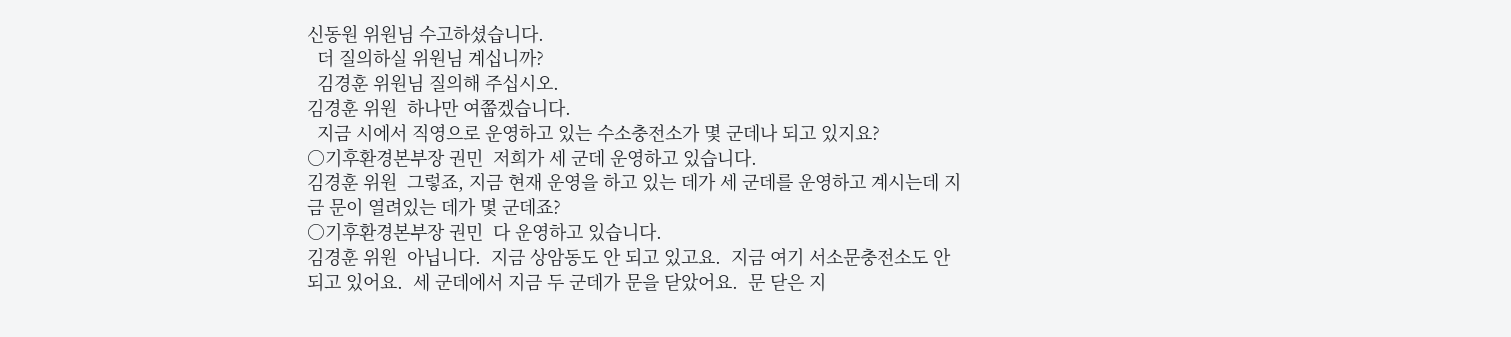신동원 위원님 수고하셨습니다.
  더 질의하실 위원님 계십니까?
  김경훈 위원님 질의해 주십시오.
김경훈 위원  하나만 여쭙겠습니다.
  지금 시에서 직영으로 운영하고 있는 수소충전소가 몇 군데나 되고 있지요?
○기후환경본부장 권민  저희가 세 군데 운영하고 있습니다.
김경훈 위원  그렇죠, 지금 현재 운영을 하고 있는 데가 세 군데를 운영하고 계시는데 지금 문이 열려있는 데가 몇 군데죠?
○기후환경본부장 권민  다 운영하고 있습니다.
김경훈 위원  아닙니다.  지금 상암동도 안 되고 있고요.  지금 여기 서소문충전소도 안 되고 있어요.  세 군데에서 지금 두 군데가 문을 닫았어요.  문 닫은 지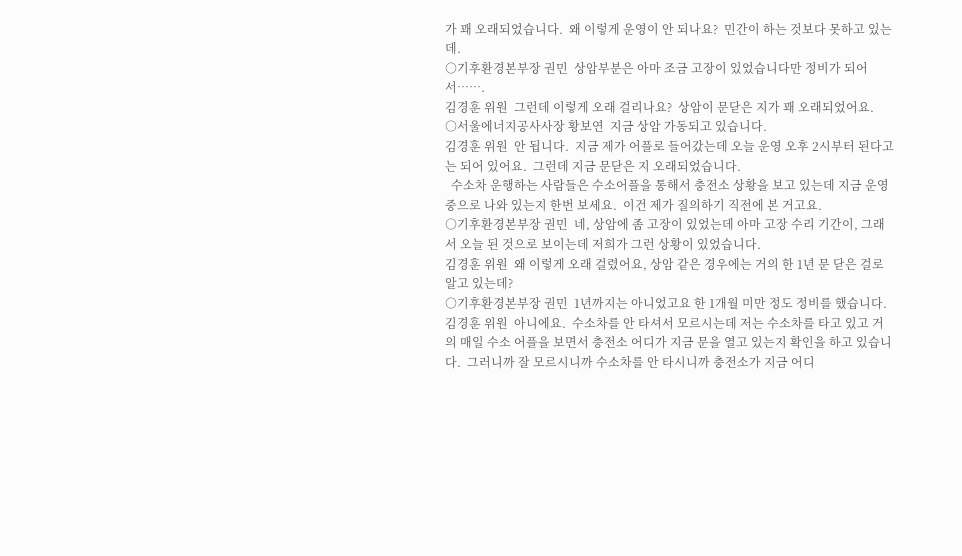가 꽤 오래되었습니다.  왜 이렇게 운영이 안 되나요?  민간이 하는 것보다 못하고 있는데.
○기후환경본부장 권민  상암부분은 아마 조금 고장이 있었습니다만 정비가 되어서…….
김경훈 위원  그런데 이렇게 오래 걸리나요?  상암이 문닫은 지가 꽤 오래되었어요.
○서울에너지공사사장 황보연  지금 상암 가동되고 있습니다.
김경훈 위원  안 됩니다.  지금 제가 어플로 들어갔는데 오늘 운영 오후 2시부터 된다고는 되어 있어요.  그런데 지금 문닫은 지 오래되었습니다.
  수소차 운행하는 사람들은 수소어플을 통해서 충전소 상황을 보고 있는데 지금 운영 중으로 나와 있는지 한번 보세요.  이건 제가 질의하기 직전에 본 거고요.
○기후환경본부장 권민  네, 상암에 좀 고장이 있었는데 아마 고장 수리 기간이, 그래서 오늘 된 것으로 보이는데 저희가 그런 상황이 있었습니다.
김경훈 위원  왜 이렇게 오래 걸렸어요, 상암 같은 경우에는 거의 한 1년 문 닫은 걸로 알고 있는데?
○기후환경본부장 권민  1년까지는 아니었고요 한 1개월 미만 정도 정비를 했습니다.
김경훈 위원  아니에요.  수소차를 안 타셔서 모르시는데 저는 수소차를 타고 있고 거의 매일 수소 어플을 보면서 충전소 어디가 지금 문을 열고 있는지 확인을 하고 있습니다.  그러니까 잘 모르시니까 수소차를 안 타시니까 충전소가 지금 어디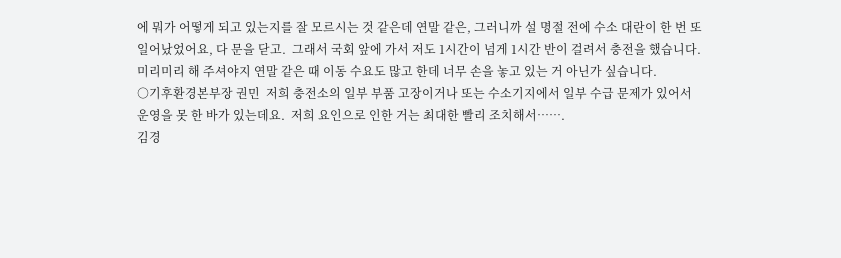에 뭐가 어떻게 되고 있는지를 잘 모르시는 것 같은데 연말 같은, 그러니까 설 명절 전에 수소 대란이 한 번 또 일어났었어요, 다 문을 닫고.  그래서 국회 앞에 가서 저도 1시간이 넘게 1시간 반이 걸려서 충전을 했습니다.  미리미리 해 주셔야지 연말 같은 때 이동 수요도 많고 한데 너무 손을 놓고 있는 거 아닌가 싶습니다.
○기후환경본부장 권민  저희 충전소의 일부 부품 고장이거나 또는 수소기지에서 일부 수급 문제가 있어서 운영을 못 한 바가 있는데요.  저희 요인으로 인한 거는 최대한 빨리 조치해서…….
김경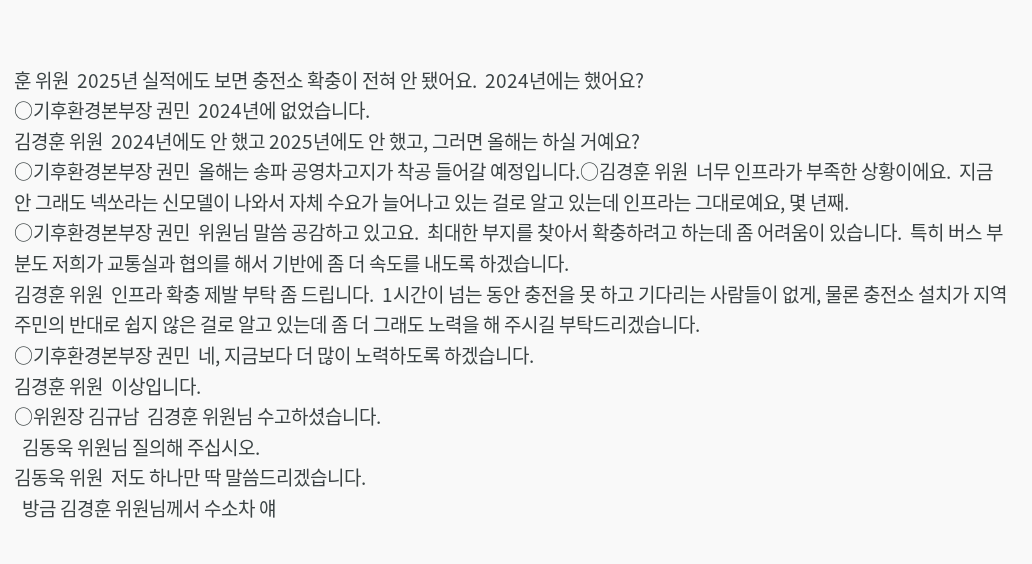훈 위원  2025년 실적에도 보면 충전소 확충이 전혀 안 됐어요.  2024년에는 했어요?
○기후환경본부장 권민  2024년에 없었습니다.
김경훈 위원  2024년에도 안 했고 2025년에도 안 했고, 그러면 올해는 하실 거예요?
○기후환경본부장 권민  올해는 송파 공영차고지가 착공 들어갈 예정입니다.○김경훈 위원  너무 인프라가 부족한 상황이에요.  지금 안 그래도 넥쏘라는 신모델이 나와서 자체 수요가 늘어나고 있는 걸로 알고 있는데 인프라는 그대로예요, 몇 년째.
○기후환경본부장 권민  위원님 말씀 공감하고 있고요.  최대한 부지를 찾아서 확충하려고 하는데 좀 어려움이 있습니다.  특히 버스 부분도 저희가 교통실과 협의를 해서 기반에 좀 더 속도를 내도록 하겠습니다.
김경훈 위원  인프라 확충 제발 부탁 좀 드립니다.  1시간이 넘는 동안 충전을 못 하고 기다리는 사람들이 없게, 물론 충전소 설치가 지역 주민의 반대로 쉽지 않은 걸로 알고 있는데 좀 더 그래도 노력을 해 주시길 부탁드리겠습니다.
○기후환경본부장 권민  네, 지금보다 더 많이 노력하도록 하겠습니다.
김경훈 위원  이상입니다.
○위원장 김규남  김경훈 위원님 수고하셨습니다.
  김동욱 위원님 질의해 주십시오.
김동욱 위원  저도 하나만 딱 말씀드리겠습니다.
  방금 김경훈 위원님께서 수소차 얘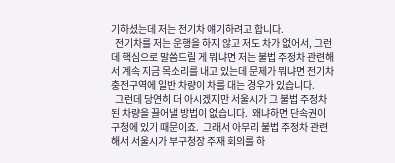기하셨는데 저는 전기차 얘기하려고 합니다.
  전기차를 저는 운행을 하지 않고 저도 차가 없어서, 그런데 핵심으로 말씀드릴 게 뭐냐면 저는 불법 주정차 관련해서 계속 지금 목소리를 내고 있는데 문제가 뭐냐면 전기차 충전구역에 일반 차량이 차를 대는 경우가 있습니다.
  그런데 당연히 더 아시겠지만 서울시가 그 불법 주정차 된 차량을 끌어낼 방법이 없습니다.  왜냐하면 단속권이 구청에 있기 때문이죠.  그래서 아무리 불법 주정차 관련해서 서울시가 부구청장 주재 회의를 하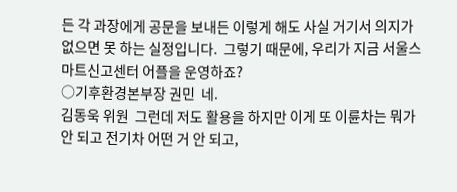든 각 과장에게 공문을 보내든 이렇게 해도 사실 거기서 의지가 없으면 못 하는 실정입니다.  그렇기 때문에, 우리가 지금 서울스마트신고센터 어플을 운영하죠?
○기후환경본부장 권민  네.
김동욱 위원  그런데 저도 활용을 하지만 이게 또 이륜차는 뭐가 안 되고 전기차 어떤 거 안 되고,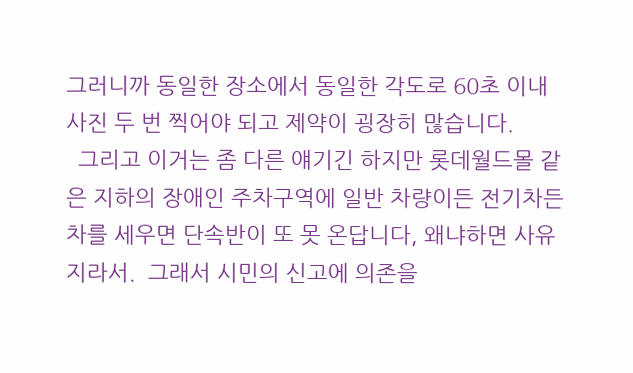그러니까 동일한 장소에서 동일한 각도로 60초 이내 사진 두 번 찍어야 되고 제약이 굉장히 많습니다.
  그리고 이거는 좀 다른 얘기긴 하지만 롯데월드몰 같은 지하의 장애인 주차구역에 일반 차량이든 전기차든 차를 세우면 단속반이 또 못 온답니다, 왜냐하면 사유지라서.  그래서 시민의 신고에 의존을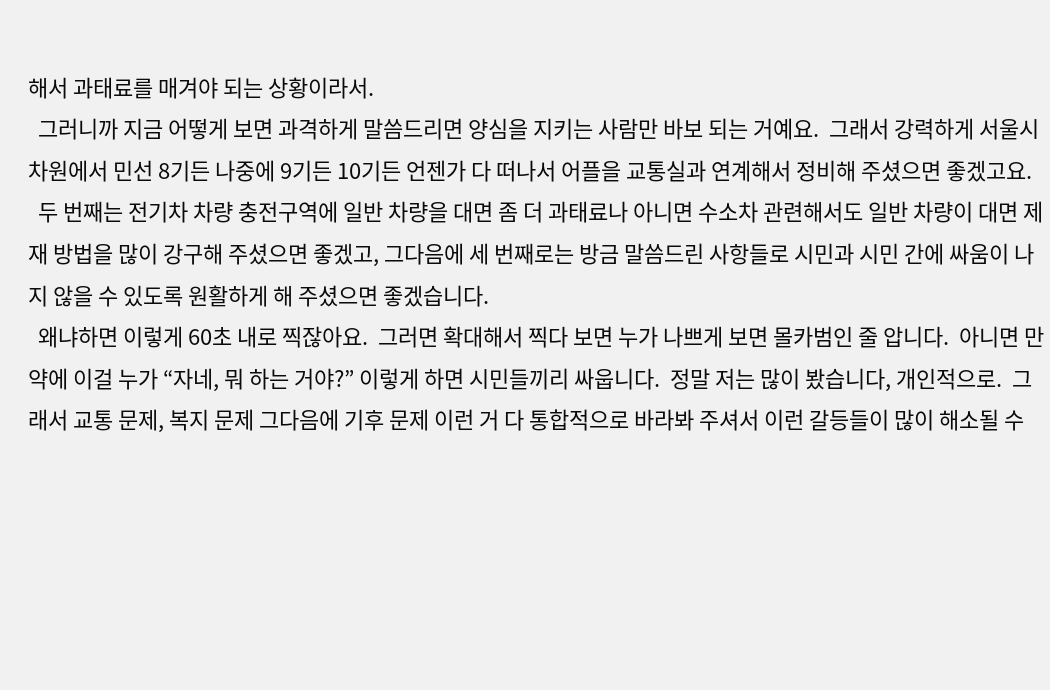해서 과태료를 매겨야 되는 상황이라서.
  그러니까 지금 어떻게 보면 과격하게 말씀드리면 양심을 지키는 사람만 바보 되는 거예요.  그래서 강력하게 서울시 차원에서 민선 8기든 나중에 9기든 10기든 언젠가 다 떠나서 어플을 교통실과 연계해서 정비해 주셨으면 좋겠고요.
  두 번째는 전기차 차량 충전구역에 일반 차량을 대면 좀 더 과태료나 아니면 수소차 관련해서도 일반 차량이 대면 제재 방법을 많이 강구해 주셨으면 좋겠고, 그다음에 세 번째로는 방금 말씀드린 사항들로 시민과 시민 간에 싸움이 나지 않을 수 있도록 원활하게 해 주셨으면 좋겠습니다.
  왜냐하면 이렇게 60초 내로 찍잖아요.  그러면 확대해서 찍다 보면 누가 나쁘게 보면 몰카범인 줄 압니다.  아니면 만약에 이걸 누가 “자네, 뭐 하는 거야?” 이렇게 하면 시민들끼리 싸웁니다.  정말 저는 많이 봤습니다, 개인적으로.  그래서 교통 문제, 복지 문제 그다음에 기후 문제 이런 거 다 통합적으로 바라봐 주셔서 이런 갈등들이 많이 해소될 수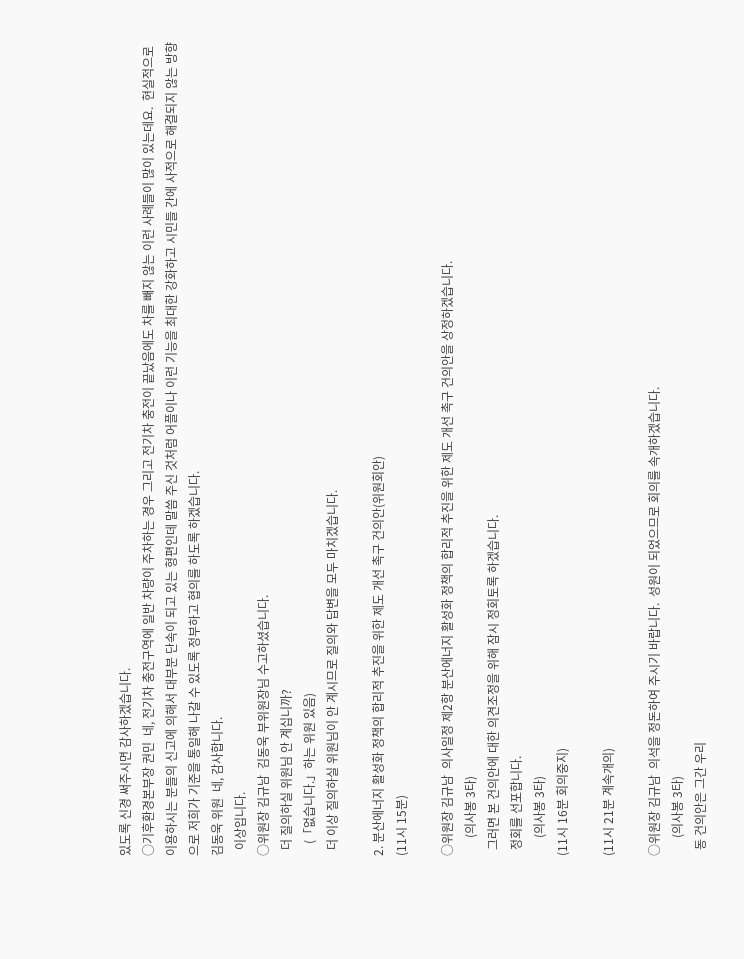있도록 신경 써주시면 감사하겠습니다.
○기후환경본부장 권민  네, 전기차 충전구역에 일반 차량이 주차하는 경우 그리고 전기차 충전이 끝났음에도 차를 빼지 않는 이런 사례들이 많이 있는데요.  현실적으로 이용하시는 분들의 신고에 의해서 대부분 단속이 되고 있는 형편인데 말씀 주신 것처럼 어플이나 이런 기능을 최대한 강화하고 시민들 간에 사적으로 해결되지 않는 방향으로 저희가 기준을 통일해 나갈 수 있도록 정부하고 협의를 하도록 하겠습니다.
김동욱 위원  네, 감사합니다.
  이상입니다.
○위원장 김규남  김동욱 부위원장님 수고하셨습니다.
  더 질의하실 위원님 안 계십니까?
    (「없습니다.」하는 위원 있음)
  더 이상 질의하실 위원님이 안 계시므로 질의와 답변을 모두 마치겠습니다.

2. 분산에너지 활성화 정책의 합리적 추진을 위한 제도 개선 촉구 건의안(위원회안)
(11시 15분)

○위원장 김규남  의사일정 제2항 분산에너지 활성화 정책의 합리적 추진을 위한 제도 개선 촉구 건의안을 상정하겠습니다.
      (의사봉 3타)
  그러면 본 건의안에 대한 의견조정을 위해 잠시 정회토록 하겠습니다.
  정회를 선포합니다.
      (의사봉 3타)
(11시 16분 회의중지)

(11시 21분 계속개의)

○위원장 김규남  의석을 정돈하여 주시기 바랍니다.  성원이 되었으므로 회의를 속개하겠습니다.
      (의사봉 3타)
  동 건의안은 그간 우리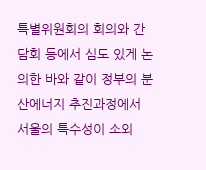특별위원회의 회의와 간담회 등에서 심도 있게 논의한 바와 같이 정부의 분산에너지 추진과정에서 서울의 특수성이 소외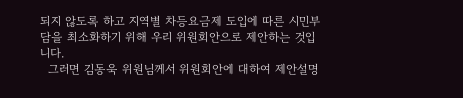되지 않도록 하고 지역별 차등요금제 도입에 따른 시민부담을 최소화하기 위해 우리 위원회안으로 제안하는 것입니다.
  그러면 김동욱 위원님께서 위원회안에 대하여 제안설명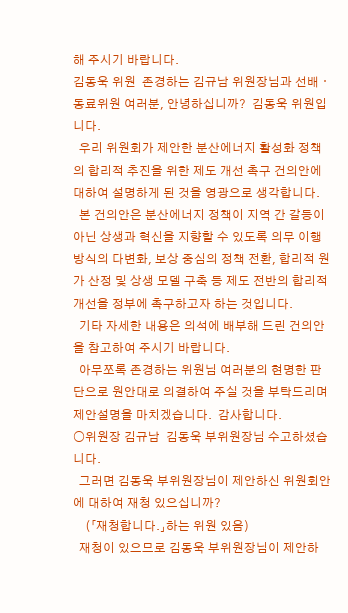해 주시기 바랍니다.
김동욱 위원  존경하는 김규남 위원장님과 선배ㆍ동료위원 여러분, 안녕하십니까?  김동욱 위원입니다.
  우리 위원회가 제안한 분산에너지 활성화 정책의 합리적 추진을 위한 제도 개선 촉구 건의안에 대하여 설명하게 된 것을 영광으로 생각합니다.
  본 건의안은 분산에너지 정책이 지역 간 갈등이 아닌 상생과 혁신을 지향할 수 있도록 의무 이행 방식의 다변화, 보상 중심의 정책 전환, 합리적 원가 산정 및 상생 모델 구축 등 제도 전반의 합리적 개선을 정부에 촉구하고자 하는 것입니다.
  기타 자세한 내용은 의석에 배부해 드린 건의안을 참고하여 주시기 바랍니다.
  아무쪼록 존경하는 위원님 여러분의 현명한 판단으로 원안대로 의결하여 주실 것을 부탁드리며 제안설명을 마치겠습니다.  감사합니다.
○위원장 김규남  김동욱 부위원장님 수고하셨습니다.
  그러면 김동욱 부위원장님이 제안하신 위원회안에 대하여 재청 있으십니까?
    (「재청합니다.」하는 위원 있음)
  재청이 있으므로 김동욱 부위원장님이 제안하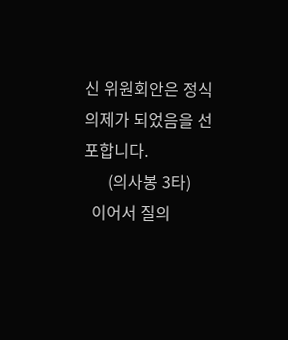신 위원회안은 정식의제가 되었음을 선포합니다.
      (의사봉 3타)
  이어서 질의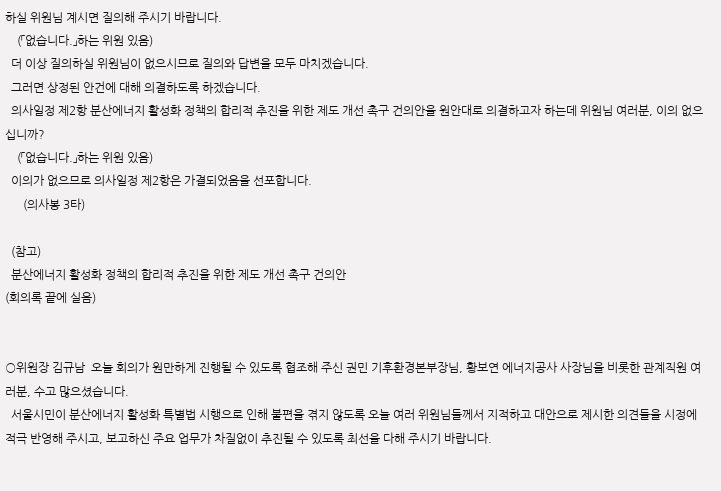하실 위원님 계시면 질의해 주시기 바랍니다.
    (「없습니다.」하는 위원 있음)
  더 이상 질의하실 위원님이 없으시므로 질의와 답변을 모두 마치겠습니다.
  그러면 상정된 안건에 대해 의결하도록 하겠습니다.
  의사일정 제2항 분산에너지 활성화 정책의 합리적 추진을 위한 제도 개선 촉구 건의안을 원안대로 의결하고자 하는데 위원님 여러분, 이의 없으십니까?
    (「없습니다.」하는 위원 있음)
  이의가 없으므로 의사일정 제2항은 가결되었음을 선포합니다.
      (의사봉 3타)

  (참고)
  분산에너지 활성화 정책의 합리적 추진을 위한 제도 개선 촉구 건의안
(회의록 끝에 실음)


○위원장 김규남  오늘 회의가 원만하게 진행될 수 있도록 협조해 주신 권민 기후환경본부장님, 황보연 에너지공사 사장님을 비롯한 관계직원 여러분, 수고 많으셨습니다.
  서울시민이 분산에너지 활성화 특별법 시행으로 인해 불편을 겪지 않도록 오늘 여러 위원님들께서 지적하고 대안으로 제시한 의견들을 시정에 적극 반영해 주시고, 보고하신 주요 업무가 차질없이 추진될 수 있도록 최선을 다해 주시기 바랍니다.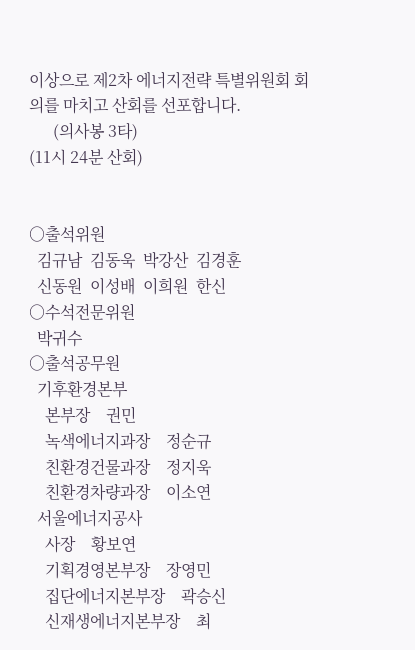이상으로 제2차 에너지전략 특별위원회 회의를 마치고 산회를 선포합니다.
      (의사봉 3타)
(11시 24분 산회)


○출석위원
  김규남  김동욱  박강산  김경훈
  신동원  이성배  이희원  한신
○수석전문위원
  박귀수
○출석공무원
  기후환경본부
    본부장    권민
    녹색에너지과장    정순규
    친환경건물과장    정지욱
    친환경차량과장    이소연
  서울에너지공사
    사장    황보연
    기획경영본부장    장영민
    집단에너지본부장    곽승신
    신재생에너지본부장    최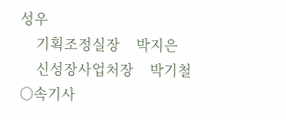성우
    기획조정실장    박지은
    신성장사업처장    박기철
○속기사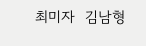최미자  김남형